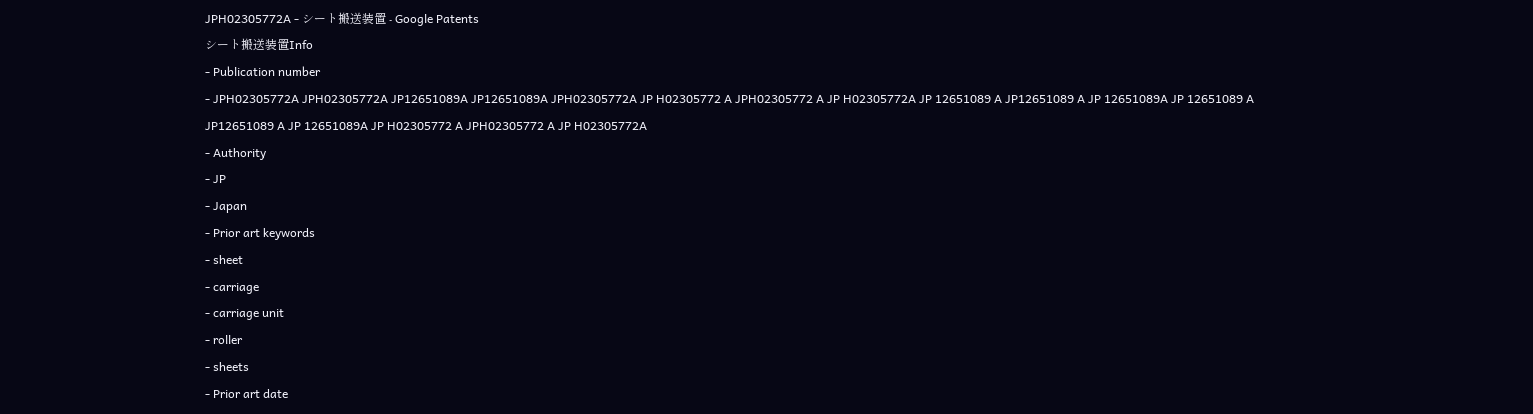JPH02305772A - シート搬送装置 - Google Patents
シート搬送装置Info
- Publication number
- JPH02305772A JPH02305772A JP12651089A JP12651089A JPH02305772A JP H02305772 A JPH02305772 A JP H02305772A JP 12651089 A JP12651089 A JP 12651089A JP 12651089 A JP12651089 A JP 12651089A JP H02305772 A JPH02305772 A JP H02305772A
- Authority
- JP
- Japan
- Prior art keywords
- sheet
- carriage
- carriage unit
- roller
- sheets
- Prior art date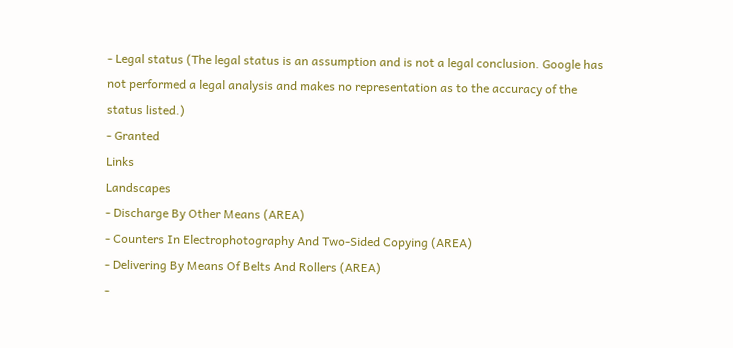- Legal status (The legal status is an assumption and is not a legal conclusion. Google has not performed a legal analysis and makes no representation as to the accuracy of the status listed.)
- Granted
Links
Landscapes
- Discharge By Other Means (AREA)
- Counters In Electrophotography And Two-Sided Copying (AREA)
- Delivering By Means Of Belts And Rollers (AREA)
-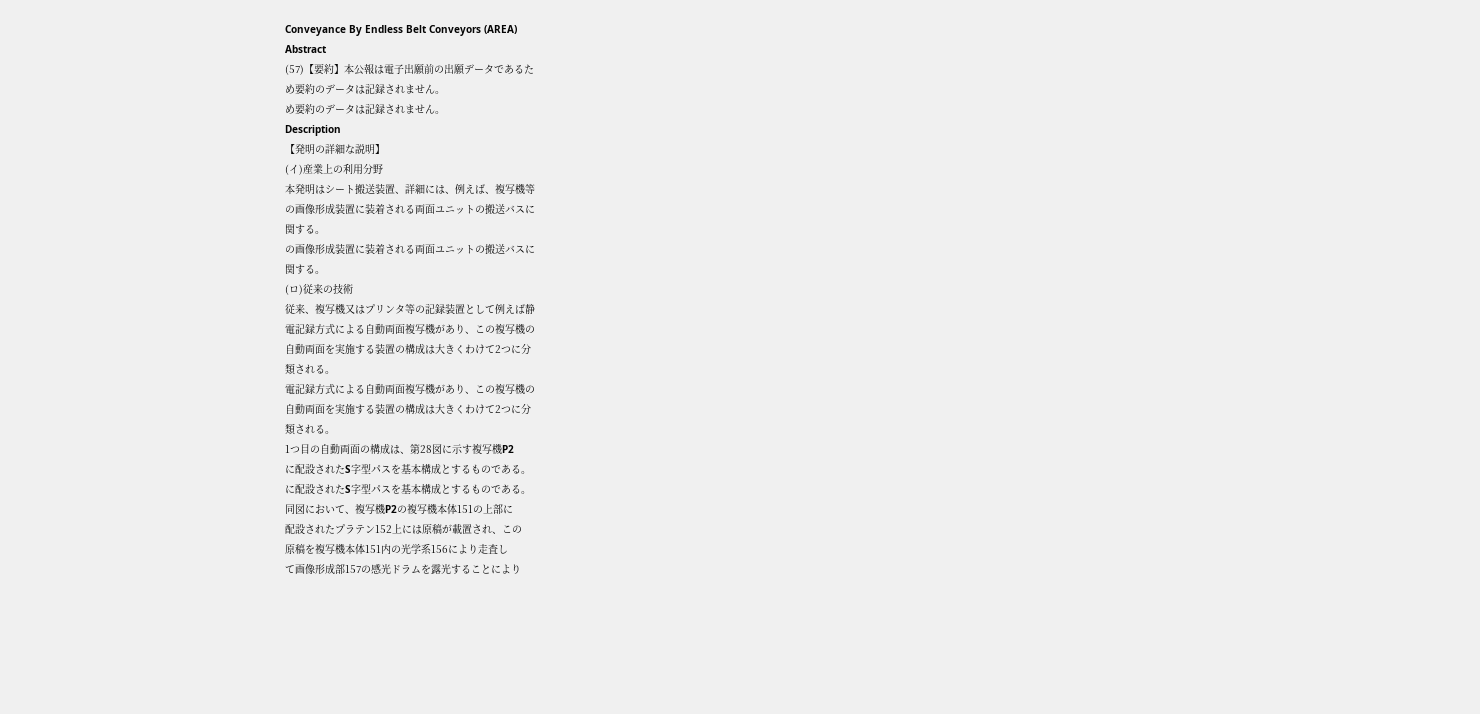Conveyance By Endless Belt Conveyors (AREA)
Abstract
(57)【要約】本公報は電子出願前の出願データであるた
め要約のデータは記録されません。
め要約のデータは記録されません。
Description
【発明の詳細な説明】
(イ)産業上の利用分野
本発明はシート搬送装置、詳細には、例えば、複写機等
の画像形成装置に装着される両面ユニットの搬送バスに
関する。
の画像形成装置に装着される両面ユニットの搬送バスに
関する。
(ロ)従来の技術
従来、複写機又はプリンタ等の記録装置として例えば静
電記録方式による自動両面複写機があり、この複写機の
自動両面を実施する装置の構成は大きくわけて2つに分
類される。
電記録方式による自動両面複写機があり、この複写機の
自動両面を実施する装置の構成は大きくわけて2つに分
類される。
1つ目の自動両面の構成は、第28図に示す複写機P2
に配設されたS字型パスを基本構成とするものである。
に配設されたS字型パスを基本構成とするものである。
同図において、複写機P2の複写機本体151の上部に
配設されたプラテン152上には原稿が載置され、この
原稿を複写機本体151内の光学系156により走査し
て画像形成部157の感光ドラムを露光することにより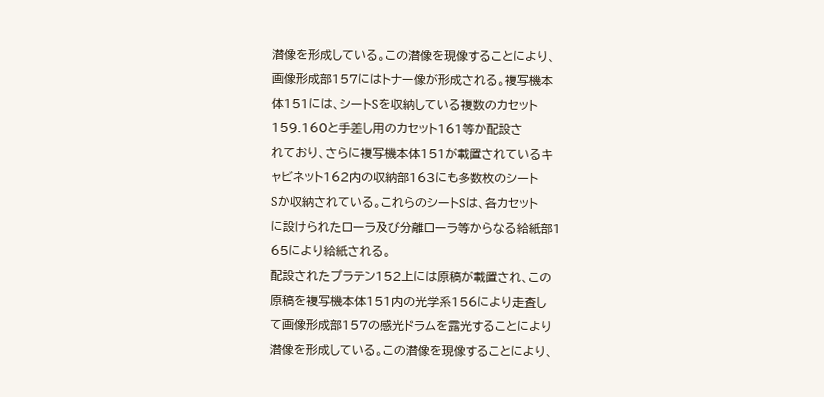潜像を形成している。この潜像を現像することにより、
画像形成部157にはトナー像が形成される。複写機本
体151には、シートSを収納している複数のカセット
159.160と手差し用のカセット161等か配設さ
れており、さらに複写機本体151が載置されているキ
ャビネット162内の収納部163にも多数枚のシート
Sか収納されている。これらのシートSは、各カセット
に設けられたローラ及び分離ローラ等からなる給紙部1
65により給紙される。
配設されたプラテン152上には原稿が載置され、この
原稿を複写機本体151内の光学系156により走査し
て画像形成部157の感光ドラムを露光することにより
潜像を形成している。この潜像を現像することにより、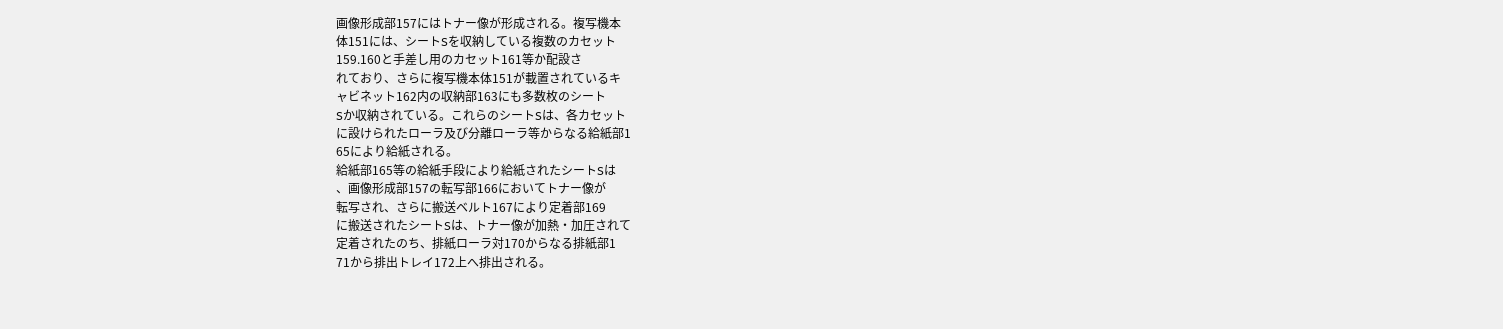画像形成部157にはトナー像が形成される。複写機本
体151には、シートSを収納している複数のカセット
159.160と手差し用のカセット161等か配設さ
れており、さらに複写機本体151が載置されているキ
ャビネット162内の収納部163にも多数枚のシート
Sか収納されている。これらのシートSは、各カセット
に設けられたローラ及び分離ローラ等からなる給紙部1
65により給紙される。
給紙部165等の給紙手段により給紙されたシートSは
、画像形成部157の転写部166においてトナー像が
転写され、さらに搬送ベルト167により定着部169
に搬送されたシートSは、トナー像が加熱・加圧されて
定着されたのち、排紙ローラ対170からなる排紙部1
71から排出トレイ172上へ排出される。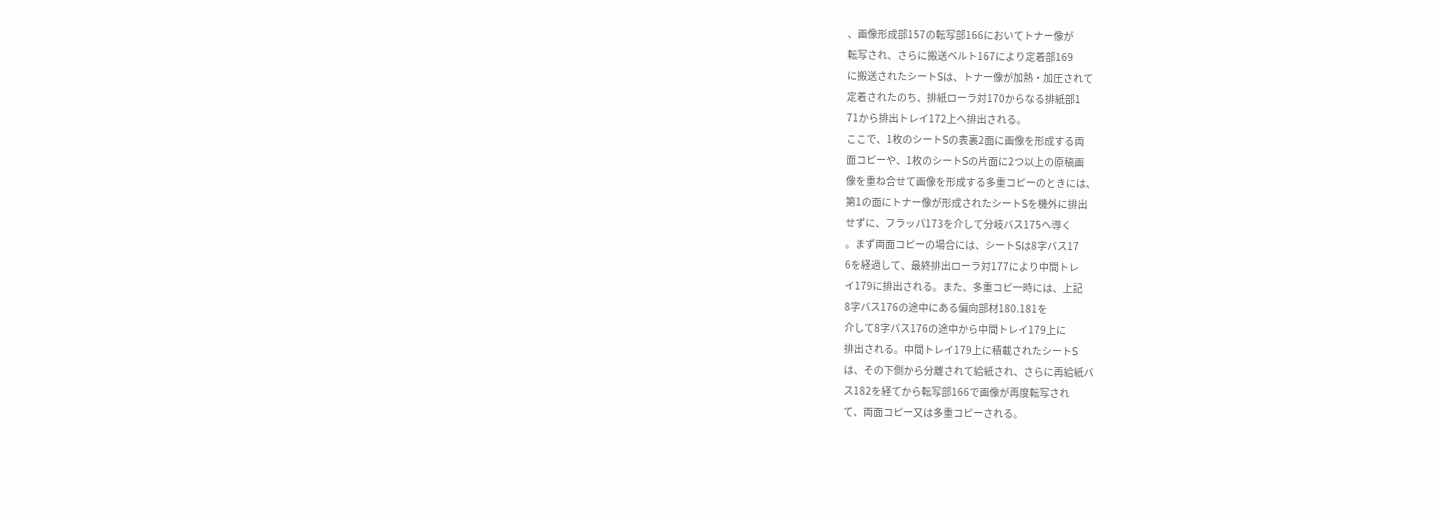、画像形成部157の転写部166においてトナー像が
転写され、さらに搬送ベルト167により定着部169
に搬送されたシートSは、トナー像が加熱・加圧されて
定着されたのち、排紙ローラ対170からなる排紙部1
71から排出トレイ172上へ排出される。
ここで、1枚のシートSの表裏2面に画像を形成する両
面コピーや、1枚のシートSの片面に2つ以上の原稿画
像を重ね合せて画像を形成する多重コピーのときには、
第1の面にトナー像が形成されたシートSを機外に排出
せずに、フラッパ173を介して分岐バス175へ導く
。まず両面コピーの場合には、シートSは8字バス17
6を経過して、最終排出ローラ対177により中間トレ
イ179に排出される。また、多重コピ一時には、上記
8字バス176の途中にある偏向部材180.181を
介して8字パス176の途中から中間トレイ179上に
排出される。中間トレイ179上に積載されたシートS
は、その下側から分離されて給紙され、さらに再給紙バ
ス182を経てから転写部166で画像が再度転写され
て、両面コピー又は多重コピーされる。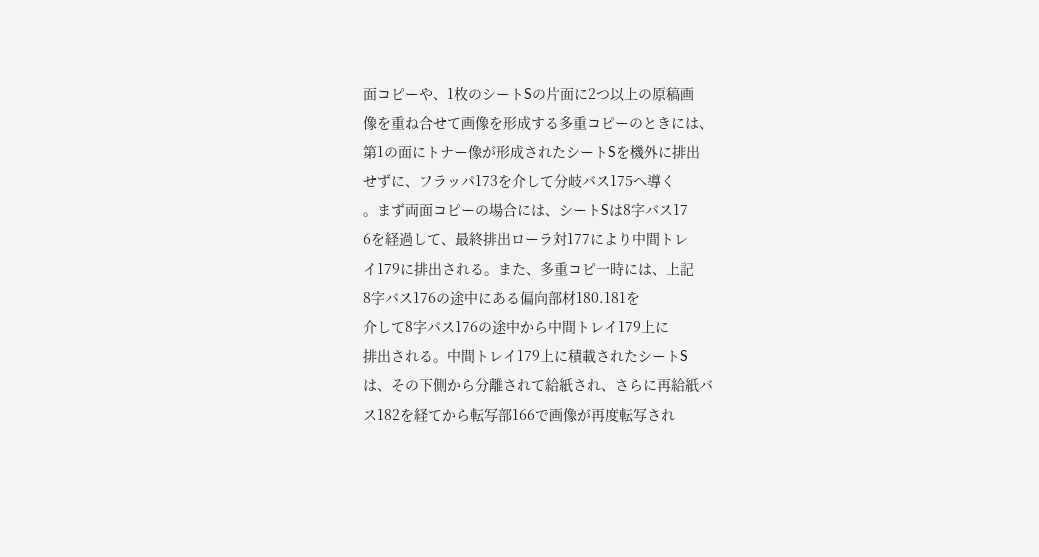面コピーや、1枚のシートSの片面に2つ以上の原稿画
像を重ね合せて画像を形成する多重コピーのときには、
第1の面にトナー像が形成されたシートSを機外に排出
せずに、フラッパ173を介して分岐バス175へ導く
。まず両面コピーの場合には、シートSは8字バス17
6を経過して、最終排出ローラ対177により中間トレ
イ179に排出される。また、多重コピ一時には、上記
8字バス176の途中にある偏向部材180.181を
介して8字パス176の途中から中間トレイ179上に
排出される。中間トレイ179上に積載されたシートS
は、その下側から分離されて給紙され、さらに再給紙バ
ス182を経てから転写部166で画像が再度転写され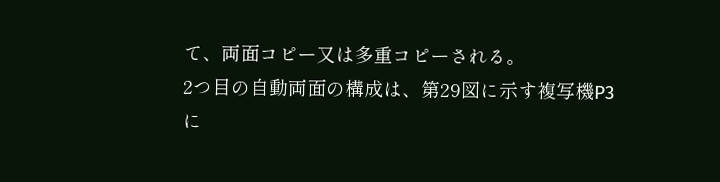て、両面コピー又は多重コピーされる。
2つ目の自動両面の構成は、第29図に示す複写機P3
に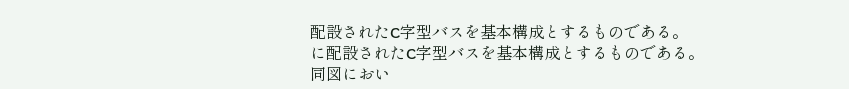配設されたC字型バスを基本構成とするものである。
に配設されたC字型バスを基本構成とするものである。
同図におい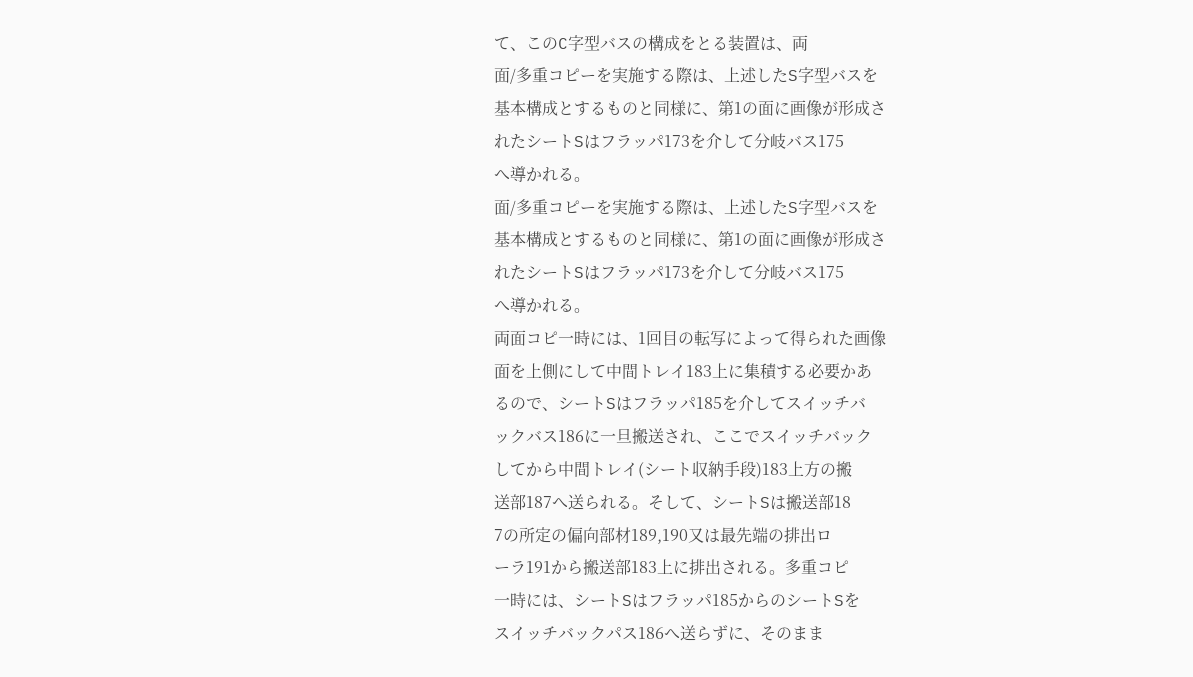て、このC字型バスの構成をとる装置は、両
面/多重コピーを実施する際は、上述したS字型バスを
基本構成とするものと同様に、第1の面に画像が形成さ
れたシートSはフラッパ173を介して分岐バス175
へ導かれる。
面/多重コピーを実施する際は、上述したS字型バスを
基本構成とするものと同様に、第1の面に画像が形成さ
れたシートSはフラッパ173を介して分岐バス175
へ導かれる。
両面コピ一時には、1回目の転写によって得られた画像
面を上側にして中間トレイ183上に集積する必要かあ
るので、シートSはフラッパ185を介してスイッチバ
ックバス186に一旦搬送され、ここでスイッチバック
してから中間トレイ(シート収納手段)183上方の搬
送部187へ送られる。そして、シートSは搬送部18
7の所定の偏向部材189,190又は最先端の排出ロ
ーラ191から搬送部183上に排出される。多重コピ
一時には、シートSはフラッパ185からのシートSを
スイッチバックパス186へ送らずに、そのまま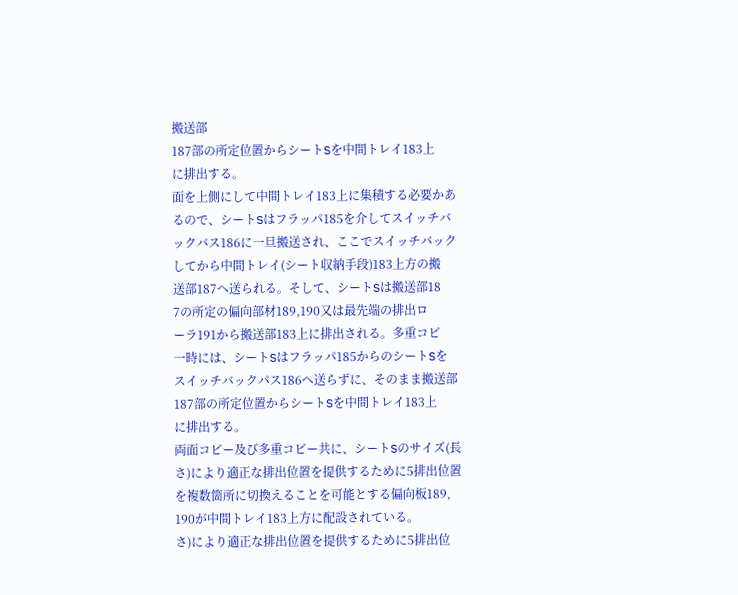搬送部
187部の所定位置からシートSを中間トレイ183上
に排出する。
面を上側にして中間トレイ183上に集積する必要かあ
るので、シートSはフラッパ185を介してスイッチバ
ックバス186に一旦搬送され、ここでスイッチバック
してから中間トレイ(シート収納手段)183上方の搬
送部187へ送られる。そして、シートSは搬送部18
7の所定の偏向部材189,190又は最先端の排出ロ
ーラ191から搬送部183上に排出される。多重コピ
一時には、シートSはフラッパ185からのシートSを
スイッチバックパス186へ送らずに、そのまま搬送部
187部の所定位置からシートSを中間トレイ183上
に排出する。
両面コピー及び多重コピー共に、シートSのサイズ(長
さ)により適正な排出位置を提供するために5排出位置
を複数箇所に切換えることを可能とする偏向板189,
190が中間トレイ183上方に配設されている。
さ)により適正な排出位置を提供するために5排出位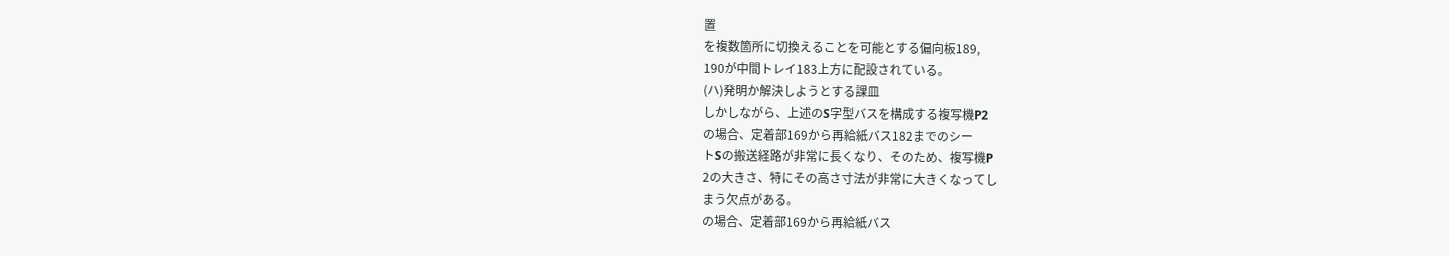置
を複数箇所に切換えることを可能とする偏向板189,
190が中間トレイ183上方に配設されている。
(ハ)発明か解決しようとする課皿
しかしながら、上述のS字型バスを構成する複写機P2
の場合、定着部169から再給紙バス182までのシー
トSの搬送経路が非常に長くなり、そのため、複写機P
2の大きさ、特にその高さ寸法が非常に大きくなってし
まう欠点がある。
の場合、定着部169から再給紙バス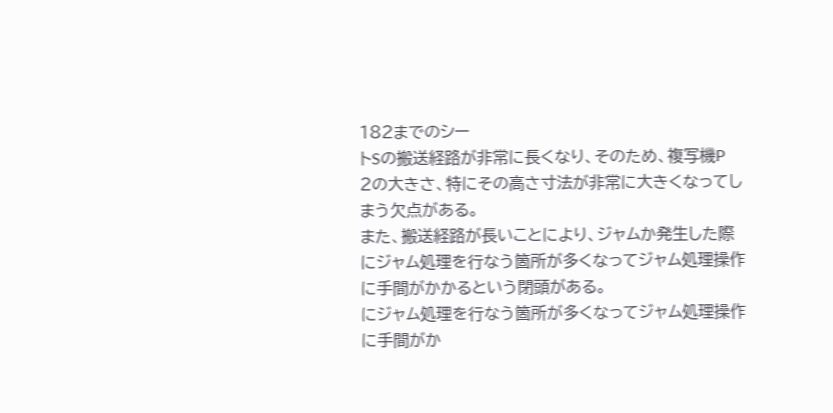182までのシー
トSの搬送経路が非常に長くなり、そのため、複写機P
2の大きさ、特にその高さ寸法が非常に大きくなってし
まう欠点がある。
また、搬送経路が長いことにより、ジャムか発生した際
にジャム処理を行なう箇所が多くなってジャム処理操作
に手間がかかるという閉頭がある。
にジャム処理を行なう箇所が多くなってジャム処理操作
に手間がか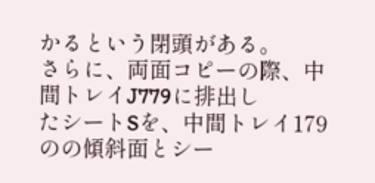かるという閉頭がある。
さらに、両面コピーの際、中間トレイJ779に排出し
たシートSを、中間トレイ179のの傾斜面とシー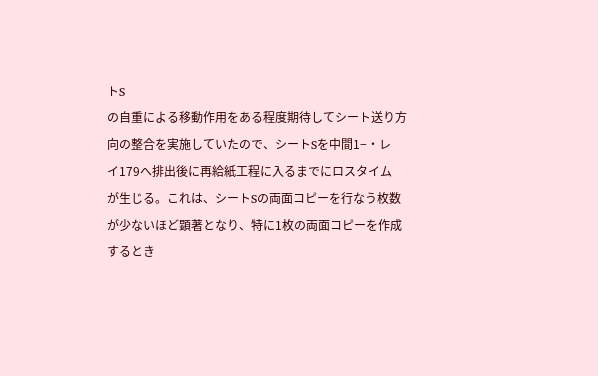トS
の自重による移動作用をある程度期待してシート送り方
向の整合を実施していたので、シートSを中間1−・レ
イ179へ排出後に再給紙工程に入るまでにロスタイム
が生じる。これは、シートSの両面コピーを行なう枚数
が少ないほど顕著となり、特に1枚の両面コピーを作成
するとき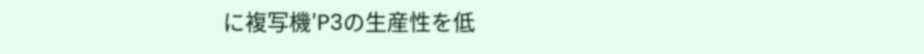に複写機′P3の生産性を低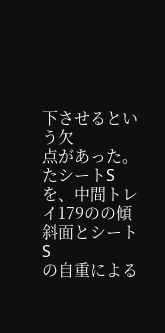下させるという欠
点があった。
たシートSを、中間トレイ179のの傾斜面とシートS
の自重による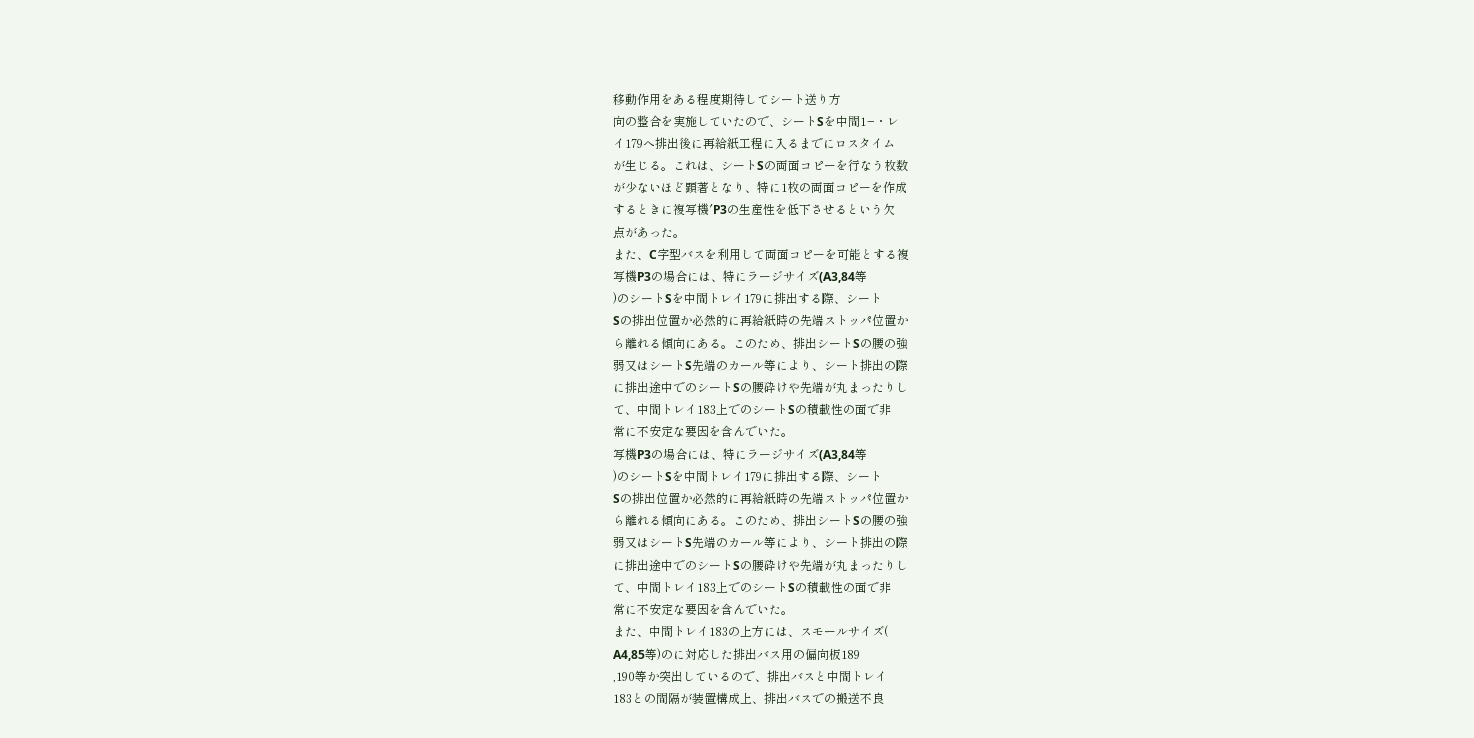移動作用をある程度期待してシート送り方
向の整合を実施していたので、シートSを中間1−・レ
イ179へ排出後に再給紙工程に入るまでにロスタイム
が生じる。これは、シートSの両面コピーを行なう枚数
が少ないほど顕著となり、特に1枚の両面コピーを作成
するときに複写機′P3の生産性を低下させるという欠
点があった。
また、C字型バスを利用して両面コピーを可能とする複
写機P3の場合には、特にラージサイズ(A3,84等
)のシートSを中間トレイ179に排出する際、シート
Sの排出位置か必然的に再給紙時の先端ストッパ位置か
ら離れる傾向にある。このため、排出シートSの腰の強
弱又はシートS先端のカール等により、シート排出の際
に排出途中でのシートSの腰砕けや先端が丸まったりし
て、中間トレイ183上でのシートSの積載性の面で非
常に不安定な要因を含んでいた。
写機P3の場合には、特にラージサイズ(A3,84等
)のシートSを中間トレイ179に排出する際、シート
Sの排出位置か必然的に再給紙時の先端ストッパ位置か
ら離れる傾向にある。このため、排出シートSの腰の強
弱又はシートS先端のカール等により、シート排出の際
に排出途中でのシートSの腰砕けや先端が丸まったりし
て、中間トレイ183上でのシートSの積載性の面で非
常に不安定な要因を含んでいた。
また、中間トレイ183の上方には、スモールサイズ(
A4,85等)のに対応した排出バス用の偏向板189
,190等か突出しているので、排出バスと中間トレイ
183との間隔が装置構成上、排出バスでの搬送不良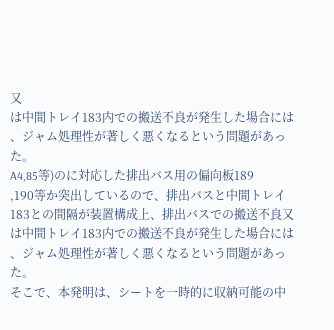又
は中間トレイ183内での搬送不良が発生した場合には
、ジャム処理性が著しく悪くなるという問題があった。
A4,85等)のに対応した排出バス用の偏向板189
,190等か突出しているので、排出バスと中間トレイ
183との間隔が装置構成上、排出バスでの搬送不良又
は中間トレイ183内での搬送不良が発生した場合には
、ジャム処理性が著しく悪くなるという問題があった。
そこで、本発明は、シートを一時的に収納可能の中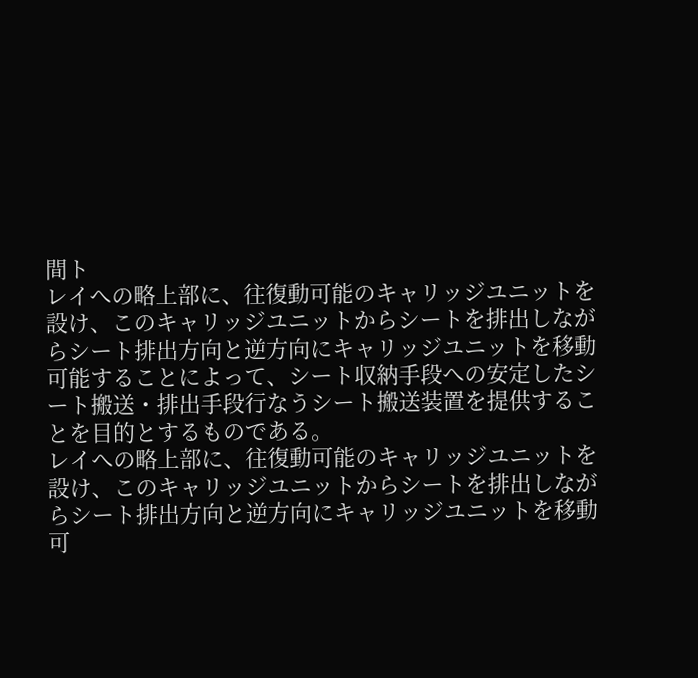間ト
レイへの略上部に、往復動可能のキャリッジユニットを
設け、このキャリッジユニットからシートを排出しなが
らシート排出方向と逆方向にキャリッジユニットを移動
可能することによって、シート収納手段への安定したシ
ート搬送・排出手段行なうシート搬送装置を提供するこ
とを目的とするものである。
レイへの略上部に、往復動可能のキャリッジユニットを
設け、このキャリッジユニットからシートを排出しなが
らシート排出方向と逆方向にキャリッジユニットを移動
可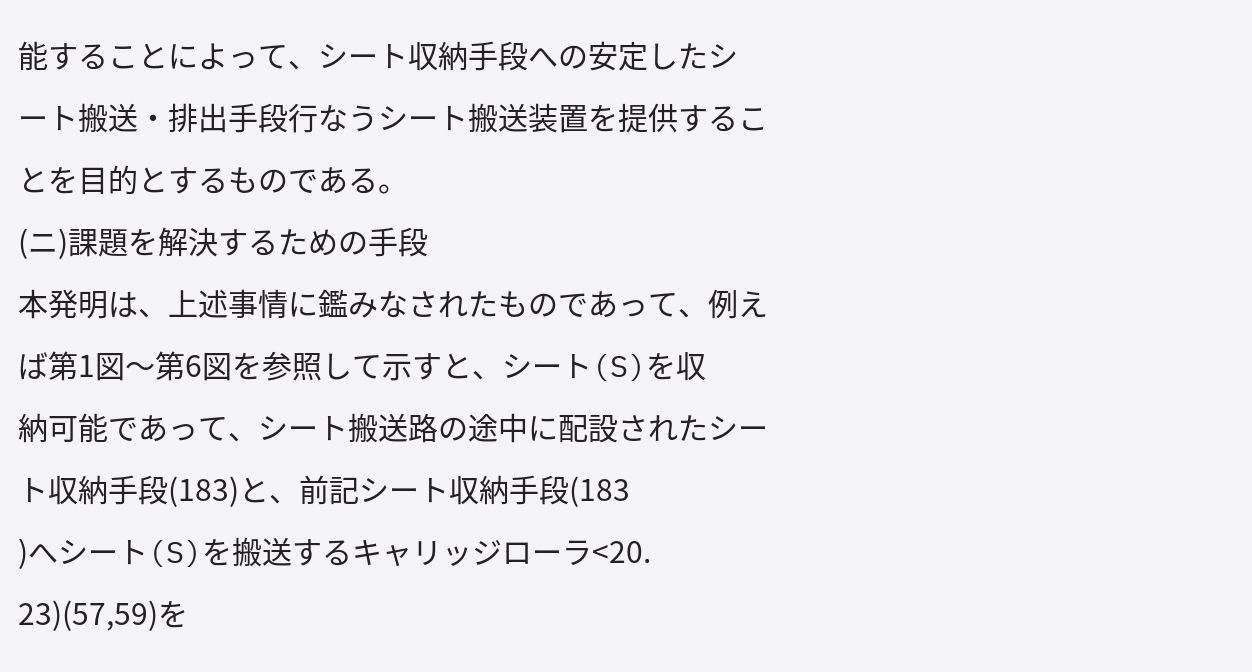能することによって、シート収納手段への安定したシ
ート搬送・排出手段行なうシート搬送装置を提供するこ
とを目的とするものである。
(ニ)課題を解決するための手段
本発明は、上述事情に鑑みなされたものであって、例え
ば第1図〜第6図を参照して示すと、シート(S)を収
納可能であって、シート搬送路の途中に配設されたシー
ト収納手段(183)と、前記シート収納手段(183
)へシート(S)を搬送するキャリッジローラ<20.
23)(57,59)を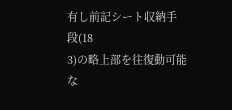有し前記シート収納手段(18
3)の略上部を往復動可能な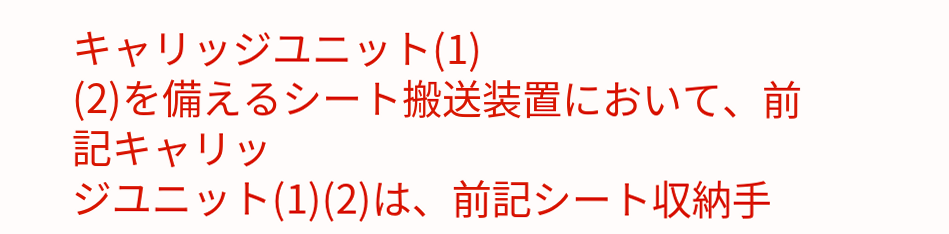キャリッジユニット(1)
(2)を備えるシート搬送装置において、前記キャリッ
ジユニット(1)(2)は、前記シート収納手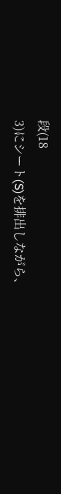段(18
3)にシート(S)を排出しながら、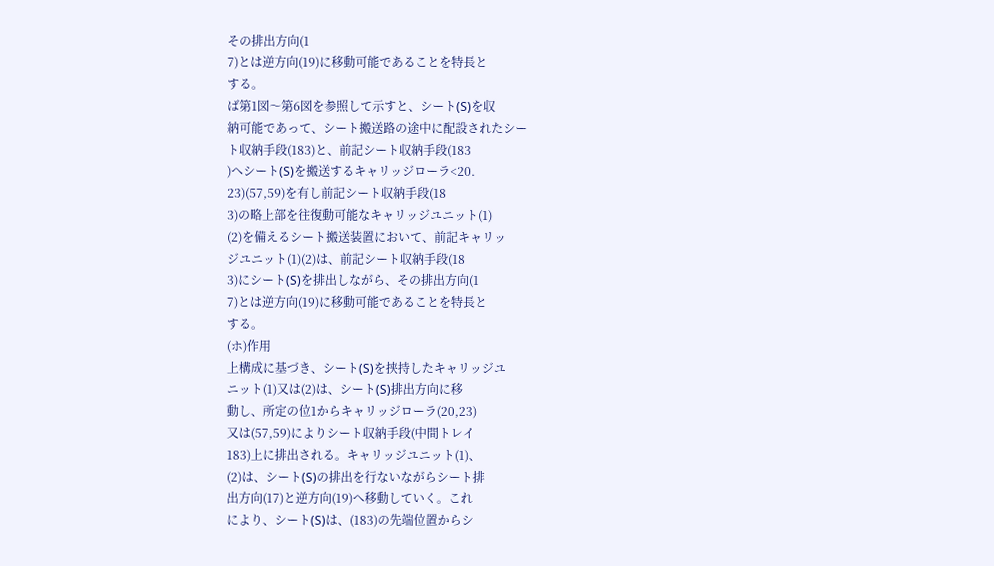その排出方向(1
7)とは逆方向(19)に移動可能であることを特長と
する。
ば第1図〜第6図を参照して示すと、シート(S)を収
納可能であって、シート搬送路の途中に配設されたシー
ト収納手段(183)と、前記シート収納手段(183
)へシート(S)を搬送するキャリッジローラ<20.
23)(57,59)を有し前記シート収納手段(18
3)の略上部を往復動可能なキャリッジユニット(1)
(2)を備えるシート搬送装置において、前記キャリッ
ジユニット(1)(2)は、前記シート収納手段(18
3)にシート(S)を排出しながら、その排出方向(1
7)とは逆方向(19)に移動可能であることを特長と
する。
(ホ)作用
上構成に基づき、シート(S)を挟持したキャリッジユ
ニット(1)又は(2)は、シート(S)排出方向に移
動し、所定の位1からキャリッジローラ(20,23)
又は(57,59)によりシート収納手段(中間トレイ
183)上に排出される。キャリッジユニット(1)、
(2)は、シート(S)の排出を行ないながらシート排
出方向(17)と逆方向(19)へ移動していく。これ
により、シート(S)は、(183)の先端位置からシ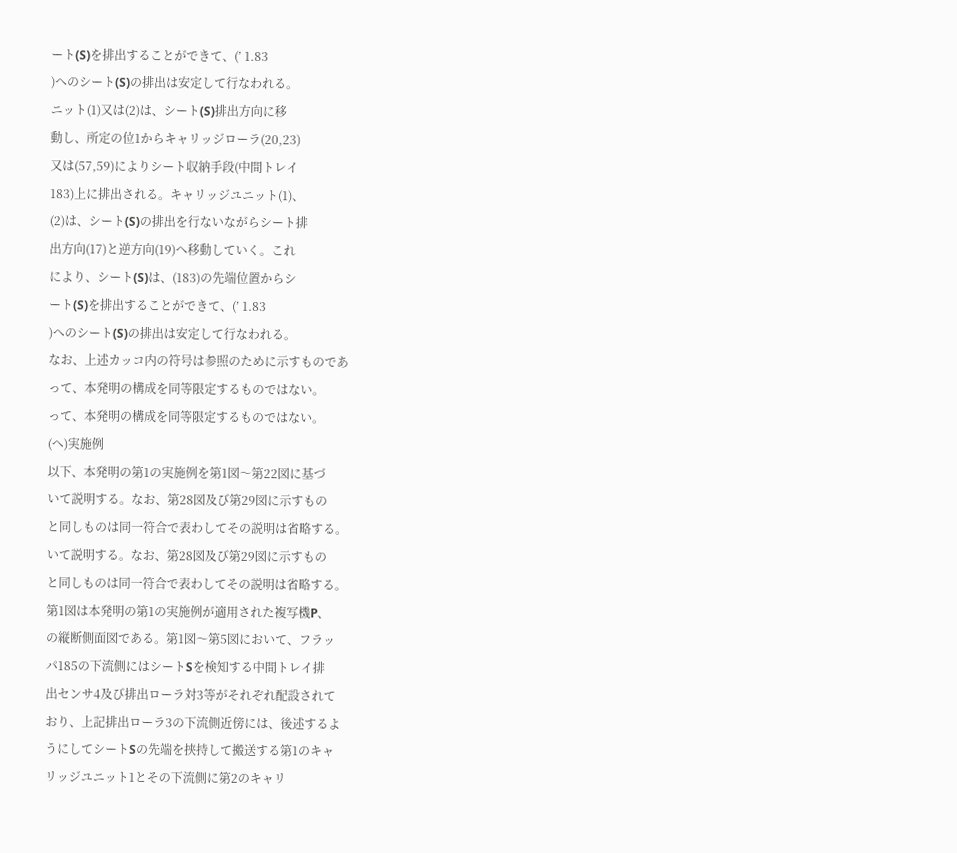ート(S)を排出することができて、(’ 1.83
)へのシート(S)の排出は安定して行なわれる。
ニット(1)又は(2)は、シート(S)排出方向に移
動し、所定の位1からキャリッジローラ(20,23)
又は(57,59)によりシート収納手段(中間トレイ
183)上に排出される。キャリッジユニット(1)、
(2)は、シート(S)の排出を行ないながらシート排
出方向(17)と逆方向(19)へ移動していく。これ
により、シート(S)は、(183)の先端位置からシ
ート(S)を排出することができて、(’ 1.83
)へのシート(S)の排出は安定して行なわれる。
なお、上述カッコ内の符号は参照のために示すものであ
って、本発明の構成を同等限定するものではない。
って、本発明の構成を同等限定するものではない。
(へ)実施例
以下、本発明の第1の実施例を第1図〜第22図に基づ
いて説明する。なお、第28図及び第29図に示すもの
と同しものは同一符合で表わしてその説明は省略する。
いて説明する。なお、第28図及び第29図に示すもの
と同しものは同一符合で表わしてその説明は省略する。
第1図は本発明の第1の実施例が適用された複写機P、
の縦断側面図である。第1図〜第5図において、フラッ
パ185の下流側にはシートSを検知する中間トレイ排
出センサ4及び排出ローラ対3等がそれぞれ配設されて
おり、上記排出ローラ3の下流側近傍には、後述するよ
うにしてシートSの先端を挟持して搬送する第1のキャ
リッジユニット1とその下流側に第2のキャリ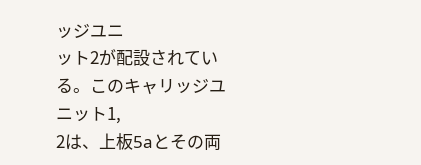ッジユニ
ット2が配設されている。このキャリッジユニット1,
2は、上板5aとその両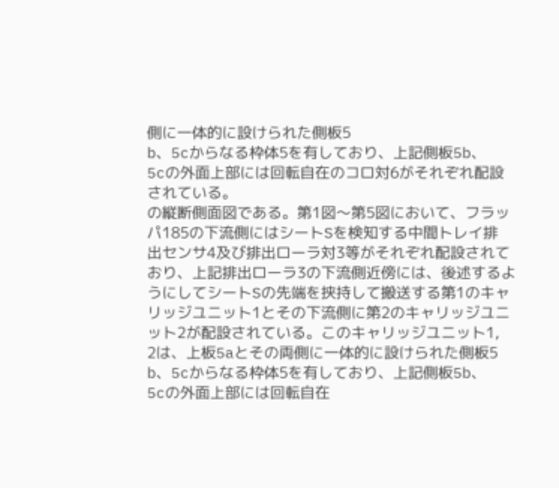側に一体的に設けられた側板5
b、5cからなる枠体5を有しており、上記側板5b、
5cの外面上部には回転自在のコロ対6がそれぞれ配設
されている。
の縦断側面図である。第1図〜第5図において、フラッ
パ185の下流側にはシートSを検知する中間トレイ排
出センサ4及び排出ローラ対3等がそれぞれ配設されて
おり、上記排出ローラ3の下流側近傍には、後述するよ
うにしてシートSの先端を挟持して搬送する第1のキャ
リッジユニット1とその下流側に第2のキャリッジユニ
ット2が配設されている。このキャリッジユニット1,
2は、上板5aとその両側に一体的に設けられた側板5
b、5cからなる枠体5を有しており、上記側板5b、
5cの外面上部には回転自在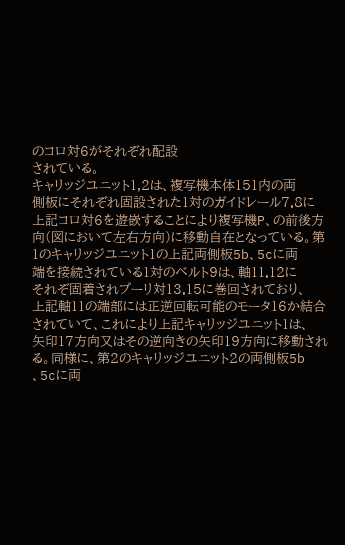のコロ対6がそれぞれ配設
されている。
キャリッジユニット1,2は、複写機本体151内の両
側板にそれぞれ固設された1対のガイドレール7.8に
上記コロ対6を遊嵌することにより複写機P、の前後方
向(図において左右方向)に移動自在となっている。第
1のキャリッジユニット1の上記両側板5b、5cに両
端を接続されている1対のベルト9は、軸11.12に
それぞ固着されプーリ対13.15に巻回されており、
上記軸11の端部には正逆回転可能のモータ16か結合
されていて、これにより上記キャリッジユニット1は、
矢印17方向又はその逆向きの矢印19方向に移動され
る。同様に、第2のキャリッジユニット2の両側板5b
、5cに両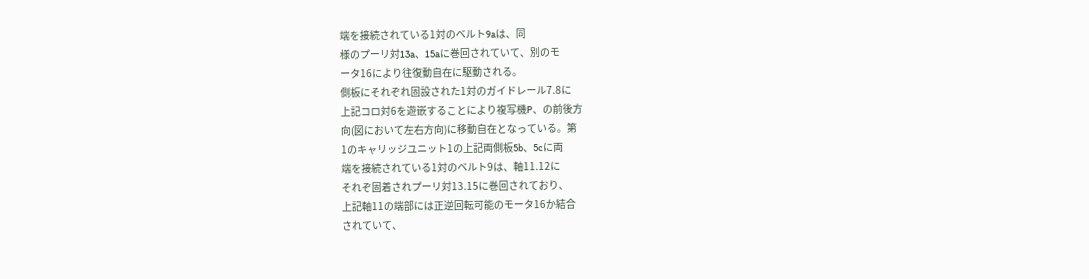端を接続されている1対のベルト9aは、同
様のプーリ対13a、15aに巻回されていて、別のモ
ータ16により往復動自在に駆動される。
側板にそれぞれ固設された1対のガイドレール7.8に
上記コロ対6を遊嵌することにより複写機P、の前後方
向(図において左右方向)に移動自在となっている。第
1のキャリッジユニット1の上記両側板5b、5cに両
端を接続されている1対のベルト9は、軸11.12に
それぞ固着されプーリ対13.15に巻回されており、
上記軸11の端部には正逆回転可能のモータ16か結合
されていて、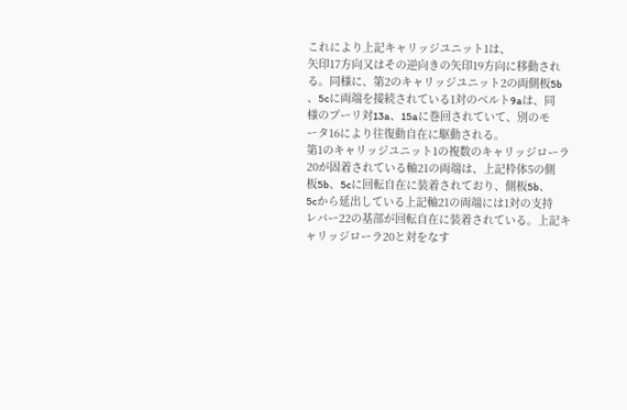これにより上記キャリッジユニット1は、
矢印17方向又はその逆向きの矢印19方向に移動され
る。同様に、第2のキャリッジユニット2の両側板5b
、5cに両端を接続されている1対のベルト9aは、同
様のプーリ対13a、15aに巻回されていて、別のモ
ータ16により往復動自在に駆動される。
第1のキャリッジユニット1の複数のキャリッジローラ
20が固着されている軸21の両端は、上記枠体5の側
板5b、5cに回転自在に装着されており、側板5b、
5cから延出している上記軸21の両端には1対の支持
レバー22の基部が回転自在に装着されている。上記キ
ャリッジローラ20と対をなす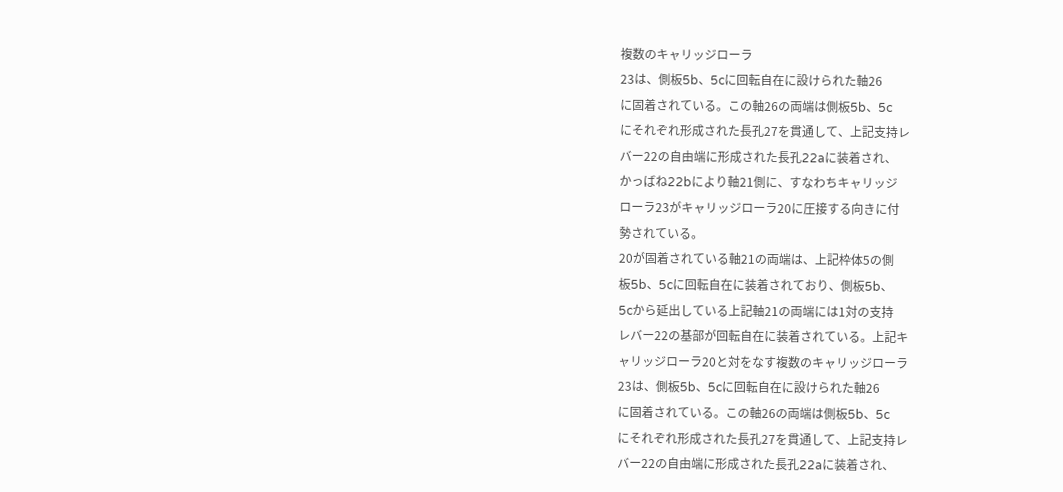複数のキャリッジローラ
23は、側板5b、5cに回転自在に設けられた軸26
に固着されている。この軸26の両端は側板5b、5c
にそれぞれ形成された長孔27を貫通して、上記支持レ
バー22の自由端に形成された長孔22aに装着され、
かっばね22bにより軸21側に、すなわちキャリッジ
ローラ23がキャリッジローラ20に圧接する向きに付
勢されている。
20が固着されている軸21の両端は、上記枠体5の側
板5b、5cに回転自在に装着されており、側板5b、
5cから延出している上記軸21の両端には1対の支持
レバー22の基部が回転自在に装着されている。上記キ
ャリッジローラ20と対をなす複数のキャリッジローラ
23は、側板5b、5cに回転自在に設けられた軸26
に固着されている。この軸26の両端は側板5b、5c
にそれぞれ形成された長孔27を貫通して、上記支持レ
バー22の自由端に形成された長孔22aに装着され、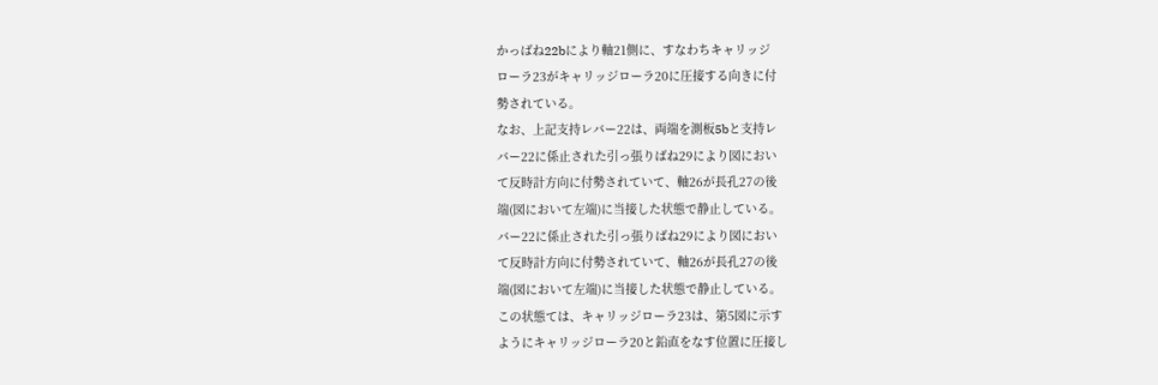かっばね22bにより軸21側に、すなわちキャリッジ
ローラ23がキャリッジローラ20に圧接する向きに付
勢されている。
なお、上記支持レバー22は、両端を測板5bと支持レ
バー22に係止された引っ張りばね29により図におい
て反時計方向に付勢されていて、軸26が長孔27の後
端(図において左端)に当接した状態で静止している。
バー22に係止された引っ張りばね29により図におい
て反時計方向に付勢されていて、軸26が長孔27の後
端(図において左端)に当接した状態で静止している。
この状態ては、キャリッジローラ23は、第5図に示す
ようにキャリッジローラ20と鉛直をなす位置に圧接し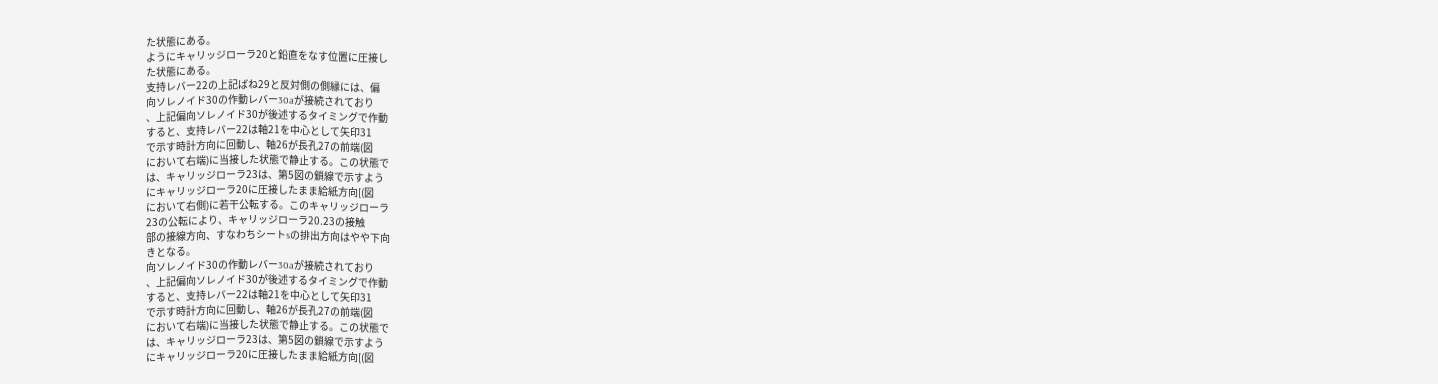た状態にある。
ようにキャリッジローラ20と鉛直をなす位置に圧接し
た状態にある。
支持レバー22の上記ばね29と反対側の側縁には、偏
向ソレノイド30の作動レバー30aが接続されており
、上記偏向ソレノイド30が後述するタイミングで作動
すると、支持レバー22は軸21を中心として矢印31
で示す時計方向に回動し、軸26が長孔27の前端(図
において右端)に当接した状態で静止する。この状態で
は、キャリッジローラ23は、第5図の鎖線で示すよう
にキャリッジローラ20に圧接したまま給紙方向[(図
において右側)に若干公転する。このキャリッジローラ
23の公転により、キャリッジローラ20.23の接触
部の接線方向、すなわちシートsの排出方向はやや下向
きとなる。
向ソレノイド30の作動レバー30aが接続されており
、上記偏向ソレノイド30が後述するタイミングで作動
すると、支持レバー22は軸21を中心として矢印31
で示す時計方向に回動し、軸26が長孔27の前端(図
において右端)に当接した状態で静止する。この状態で
は、キャリッジローラ23は、第5図の鎖線で示すよう
にキャリッジローラ20に圧接したまま給紙方向[(図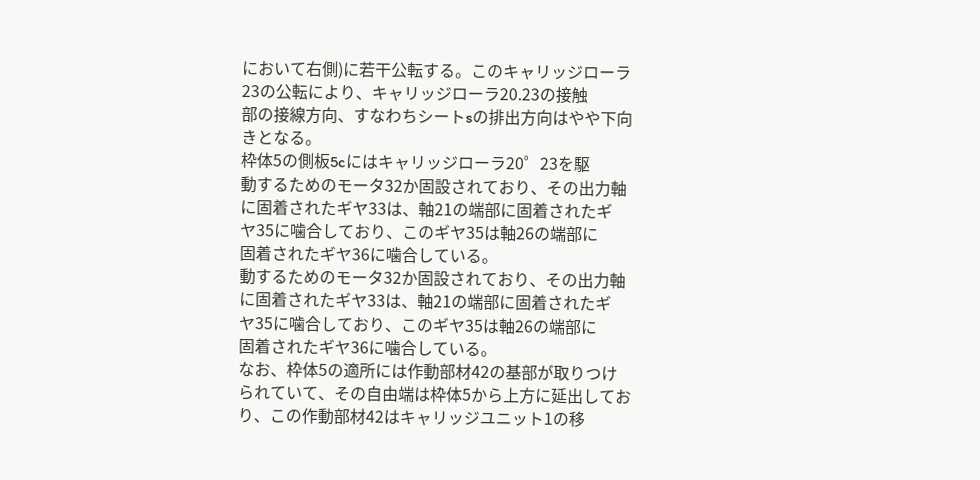において右側)に若干公転する。このキャリッジローラ
23の公転により、キャリッジローラ20.23の接触
部の接線方向、すなわちシートsの排出方向はやや下向
きとなる。
枠体5の側板5cにはキャリッジローラ20゜23を駆
動するためのモータ32か固設されており、その出力軸
に固着されたギヤ33は、軸21の端部に固着されたギ
ヤ35に噛合しており、このギヤ35は軸26の端部に
固着されたギヤ36に噛合している。
動するためのモータ32か固設されており、その出力軸
に固着されたギヤ33は、軸21の端部に固着されたギ
ヤ35に噛合しており、このギヤ35は軸26の端部に
固着されたギヤ36に噛合している。
なお、枠体5の適所には作動部材42の基部が取りつけ
られていて、その自由端は枠体5から上方に延出してお
り、この作動部材42はキャリッジユニット1の移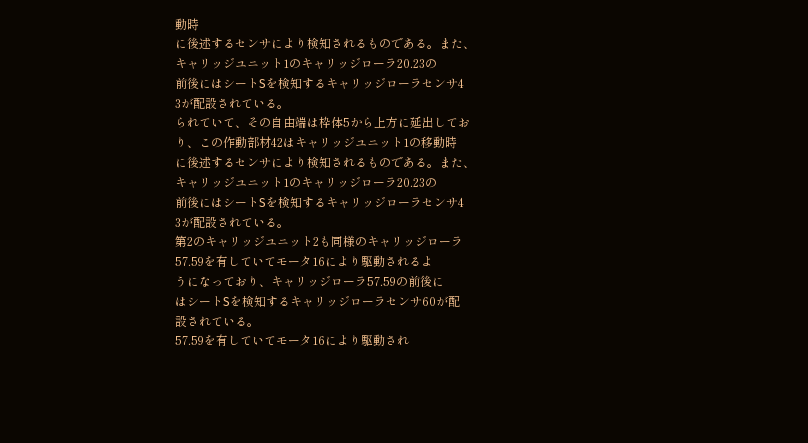動時
に後述するセンサにより検知されるものである。また、
キャリッジユニット1のキャリッジローラ20.23の
前後にはシートSを検知するキャリッジローラセンサ4
3が配設されている。
られていて、その自由端は枠体5から上方に延出してお
り、この作動部材42はキャリッジユニット1の移動時
に後述するセンサにより検知されるものである。また、
キャリッジユニット1のキャリッジローラ20.23の
前後にはシートSを検知するキャリッジローラセンサ4
3が配設されている。
第2のキャリッジユニット2も同様のキャリッジローラ
57.59を有していてモータ16により駆動されるよ
うになっており、キャリッジローラ57.59の前後に
はシートSを検知するキャリッジローラセンサ60が配
設されている。
57.59を有していてモータ16により駆動され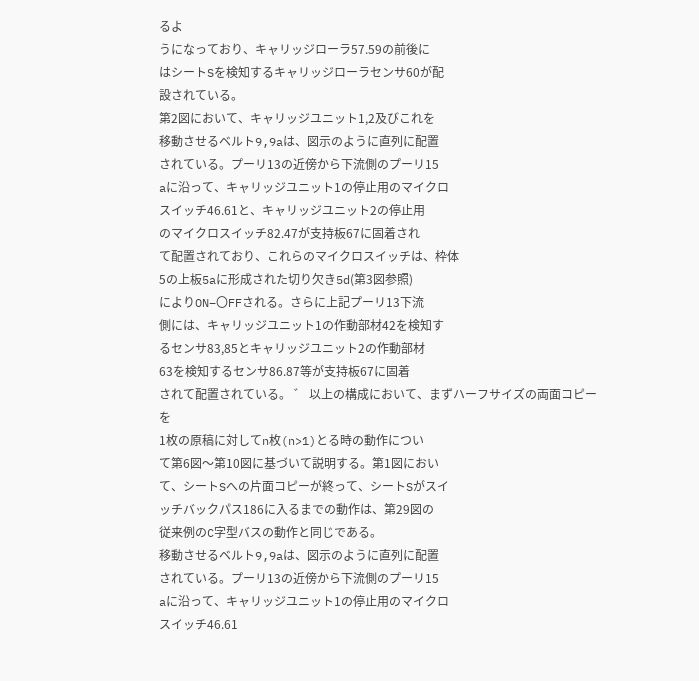るよ
うになっており、キャリッジローラ57.59の前後に
はシートSを検知するキャリッジローラセンサ60が配
設されている。
第2図において、キャリッジユニット1,2及びこれを
移動させるベルト9,9aは、図示のように直列に配置
されている。プーリ13の近傍から下流側のプーリ15
aに沿って、キャリッジユニット1の停止用のマイクロ
スイッチ46.61と、キャリッジユニット2の停止用
のマイクロスイッチ82.47が支持板67に固着され
て配置されており、これらのマイクロスイッチは、枠体
5の上板5aに形成された切り欠き5d(第3図参照)
によりON−〇FFされる。さらに上記プーリ13下流
側には、キャリッジユニット1の作動部材42を検知す
るセンサ83,85とキャリッジユニット2の作動部材
63を検知するセンサ86.87等が支持板67に固着
されて配置されている。 ゛ 以上の構成において、まずハーフサイズの両面コピーを
1枚の原稿に対してn枚(n>1)とる時の動作につい
て第6図〜第10図に基づいて説明する。第1図におい
て、シートSへの片面コピーが終って、シートSがスイ
ッチバックパス186に入るまでの動作は、第29図の
従来例のC字型バスの動作と同じである。
移動させるベルト9,9aは、図示のように直列に配置
されている。プーリ13の近傍から下流側のプーリ15
aに沿って、キャリッジユニット1の停止用のマイクロ
スイッチ46.61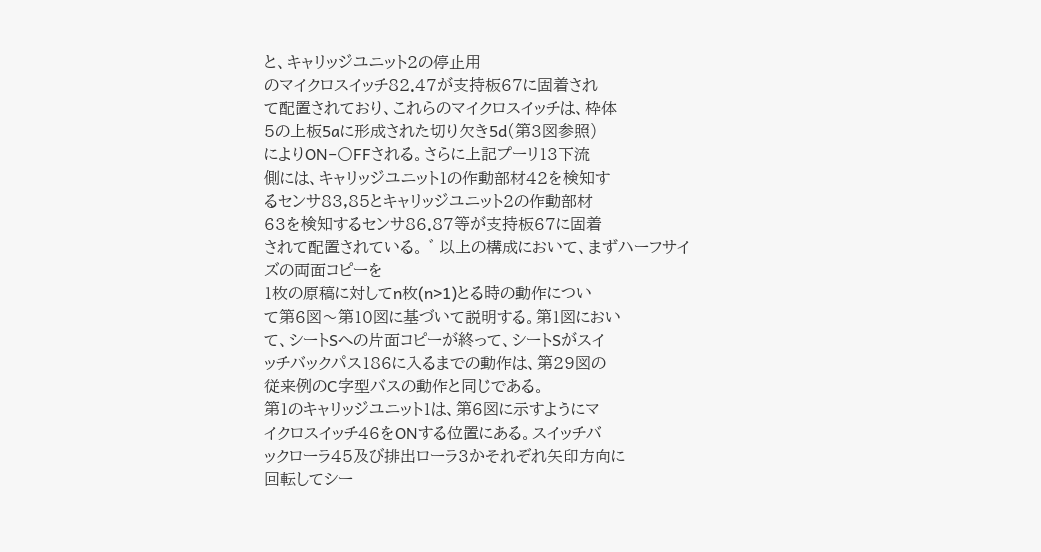と、キャリッジユニット2の停止用
のマイクロスイッチ82.47が支持板67に固着され
て配置されており、これらのマイクロスイッチは、枠体
5の上板5aに形成された切り欠き5d(第3図参照)
によりON−〇FFされる。さらに上記プーリ13下流
側には、キャリッジユニット1の作動部材42を検知す
るセンサ83,85とキャリッジユニット2の作動部材
63を検知するセンサ86.87等が支持板67に固着
されて配置されている。 ゛ 以上の構成において、まずハーフサイズの両面コピーを
1枚の原稿に対してn枚(n>1)とる時の動作につい
て第6図〜第10図に基づいて説明する。第1図におい
て、シートSへの片面コピーが終って、シートSがスイ
ッチバックパス186に入るまでの動作は、第29図の
従来例のC字型バスの動作と同じである。
第1のキャリッジユニット1は、第6図に示すようにマ
イクロスイッチ46をONする位置にある。スイッチバ
ックローラ45及び排出ローラ3かそれぞれ矢印方向に
回転してシー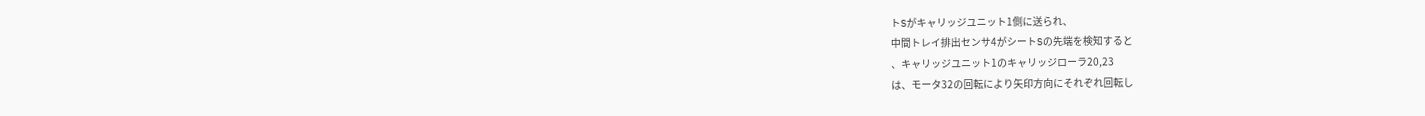トSがキャリッジユニット1側に送られ、
中間トレイ排出センサ4がシートSの先端を検知すると
、キャリッジユニット1のキャリッジローラ20,23
は、モータ32の回転により矢印方向にそれぞれ回転し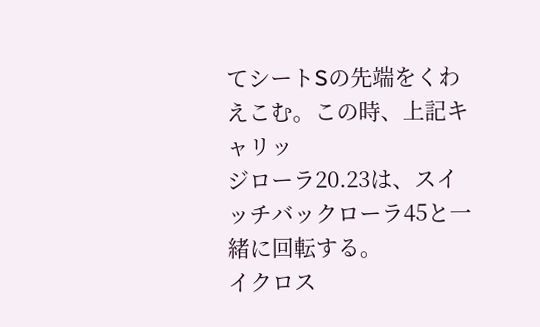てシートSの先端をくわえこむ。この時、上記キャリッ
ジローラ20.23は、スイッチバックローラ45と一
緒に回転する。
イクロス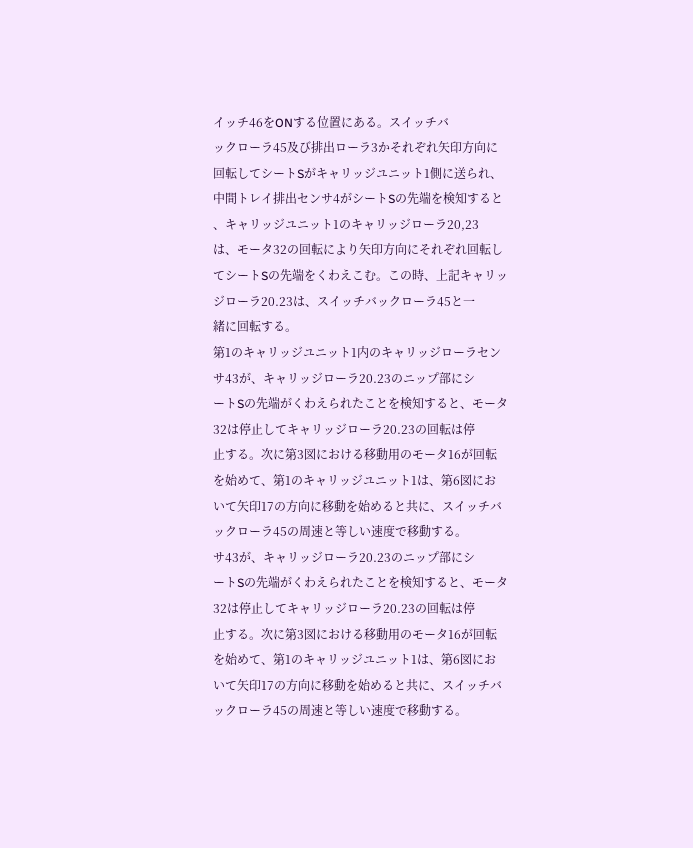イッチ46をONする位置にある。スイッチバ
ックローラ45及び排出ローラ3かそれぞれ矢印方向に
回転してシートSがキャリッジユニット1側に送られ、
中間トレイ排出センサ4がシートSの先端を検知すると
、キャリッジユニット1のキャリッジローラ20,23
は、モータ32の回転により矢印方向にそれぞれ回転し
てシートSの先端をくわえこむ。この時、上記キャリッ
ジローラ20.23は、スイッチバックローラ45と一
緒に回転する。
第1のキャリッジユニット1内のキャリッジローラセン
サ43が、キャリッジローラ20.23のニップ部にシ
ートSの先端がくわえられたことを検知すると、モータ
32は停止してキャリッジローラ20.23の回転は停
止する。次に第3図における移動用のモータ16が回転
を始めて、第1のキャリッジユニット1は、第6図にお
いて矢印17の方向に移動を始めると共に、スイッチバ
ックローラ45の周速と等しい速度で移動する。
サ43が、キャリッジローラ20.23のニップ部にシ
ートSの先端がくわえられたことを検知すると、モータ
32は停止してキャリッジローラ20.23の回転は停
止する。次に第3図における移動用のモータ16が回転
を始めて、第1のキャリッジユニット1は、第6図にお
いて矢印17の方向に移動を始めると共に、スイッチバ
ックローラ45の周速と等しい速度で移動する。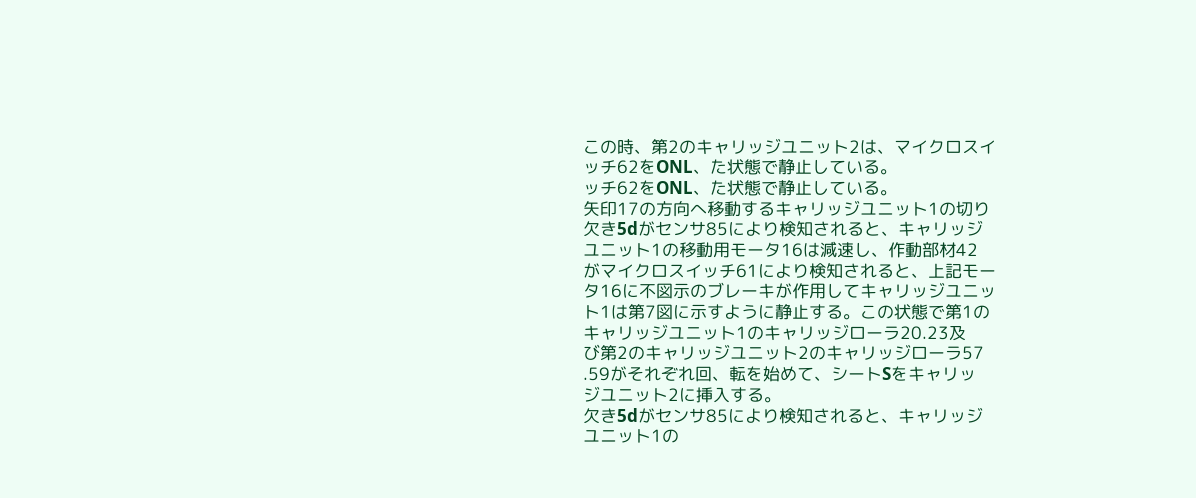この時、第2のキャリッジユニット2は、マイクロスイ
ッチ62をONL、た状態で静止している。
ッチ62をONL、た状態で静止している。
矢印17の方向へ移動するキャリッジユニット1の切り
欠き5dがセンサ85により検知されると、キャリッジ
ユニット1の移動用モータ16は減速し、作動部材42
がマイクロスイッチ61により検知されると、上記モー
タ16に不図示のブレーキが作用してキャリッジユニッ
ト1は第7図に示すように静止する。この状態で第1の
キャリッジユニット1のキャリッジローラ20.23及
び第2のキャリッジユニット2のキャリッジローラ57
.59がそれぞれ回、転を始めて、シートSをキャリッ
ジユニット2に挿入する。
欠き5dがセンサ85により検知されると、キャリッジ
ユニット1の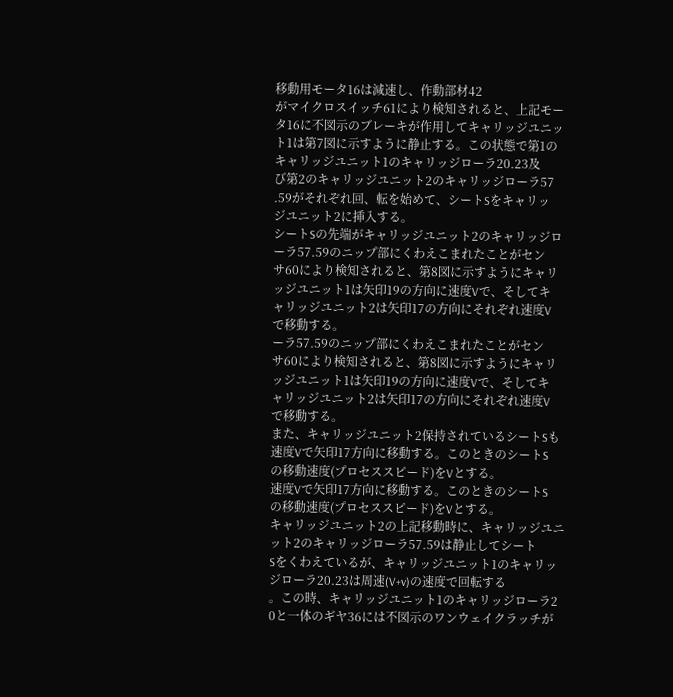移動用モータ16は減速し、作動部材42
がマイクロスイッチ61により検知されると、上記モー
タ16に不図示のブレーキが作用してキャリッジユニッ
ト1は第7図に示すように静止する。この状態で第1の
キャリッジユニット1のキャリッジローラ20.23及
び第2のキャリッジユニット2のキャリッジローラ57
.59がそれぞれ回、転を始めて、シートSをキャリッ
ジユニット2に挿入する。
シートSの先端がキャリッジユニット2のキャリッジロ
ーラ57.59のニップ部にくわえこまれたことがセン
サ60により検知されると、第8図に示すようにキャリ
ッジユニット1は矢印19の方向に速度Vで、そしてキ
ャリッジユニット2は矢印17の方向にそれぞれ速度V
で移動する。
ーラ57.59のニップ部にくわえこまれたことがセン
サ60により検知されると、第8図に示すようにキャリ
ッジユニット1は矢印19の方向に速度Vで、そしてキ
ャリッジユニット2は矢印17の方向にそれぞれ速度V
で移動する。
また、キャリッジユニット2保持されているシートSも
速度Vで矢印17方向に移動する。このときのシートS
の移動速度(プロセススピード)をVとする。
速度Vで矢印17方向に移動する。このときのシートS
の移動速度(プロセススピード)をVとする。
キャリッジユニット2の上記移動時に、キャリッジユニ
ット2のキャリッジローラ57.59は静止してシート
Sをくわえているが、キャリッジユニット1のキャリッ
ジローラ20.23は周速(V+v)の速度で回転する
。この時、キャリッジユニット1のキャリッジローラ2
0と一体のギヤ36には不図示のワンウェイクラッチが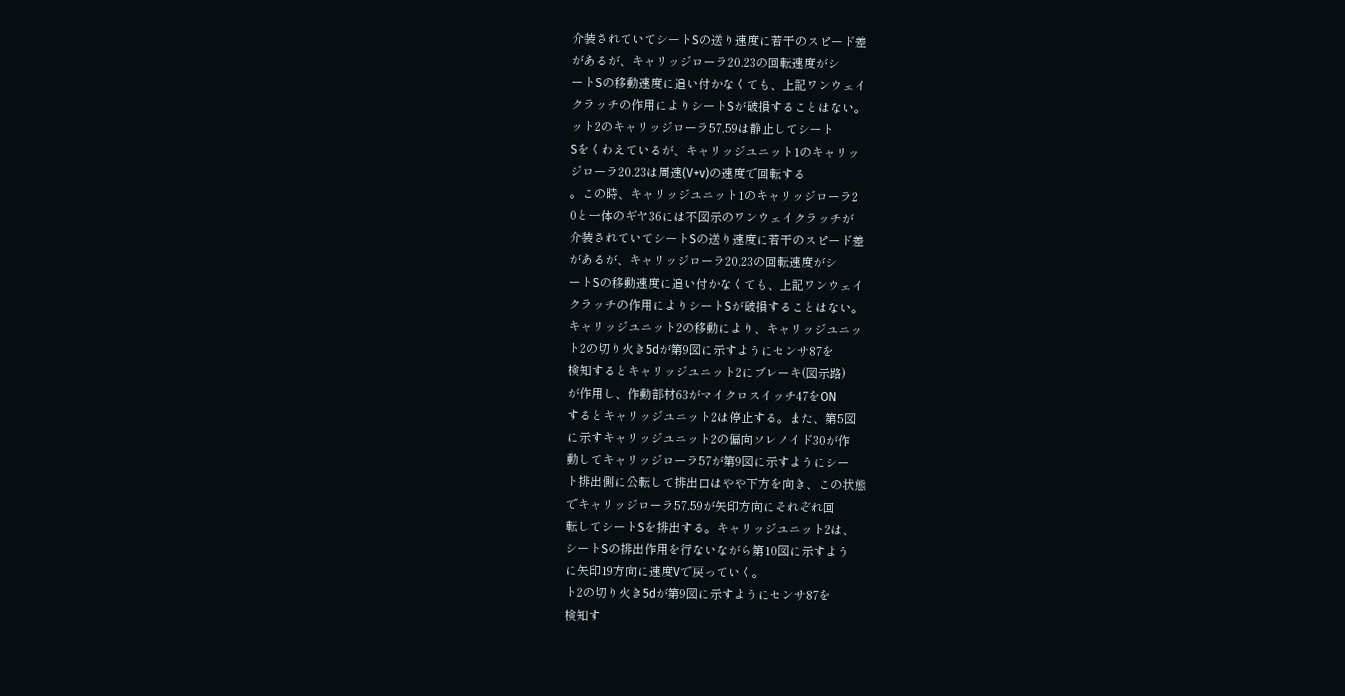介装されていてシートSの送り速度に若干のスピード差
があるが、キャリッジローラ20.23の回転速度がシ
ートSの移動速度に追い付かなくても、上記ワンウェイ
クラッチの作用によりシートSが破損することはない。
ット2のキャリッジローラ57.59は静止してシート
Sをくわえているが、キャリッジユニット1のキャリッ
ジローラ20.23は周速(V+v)の速度で回転する
。この時、キャリッジユニット1のキャリッジローラ2
0と一体のギヤ36には不図示のワンウェイクラッチが
介装されていてシートSの送り速度に若干のスピード差
があるが、キャリッジローラ20.23の回転速度がシ
ートSの移動速度に追い付かなくても、上記ワンウェイ
クラッチの作用によりシートSが破損することはない。
キャリッジユニット2の移動により、キャリッジユニッ
ト2の切り火き5dが第9図に示すようにセンサ87を
検知するとキャリッジユニット2にブレーキ(図示路)
が作用し、作動部材63がマイクロスイッチ47をON
するとキャリッジユニット2は停止する。また、第5図
に示すキャリッジユニット2の偏向ソレノイド30が作
動してキャリッジローラ57が第9図に示すようにシー
ト排出側に公転して排出口はやや下方を向き、この状態
でキャリッジローラ57.59が矢印方向にそれぞれ回
転してシートSを排出する。キャリッジユニット2は、
シートSの排出作用を行ないながら第10図に示すよう
に矢印19方向に速度Vで戻っていく。
ト2の切り火き5dが第9図に示すようにセンサ87を
検知す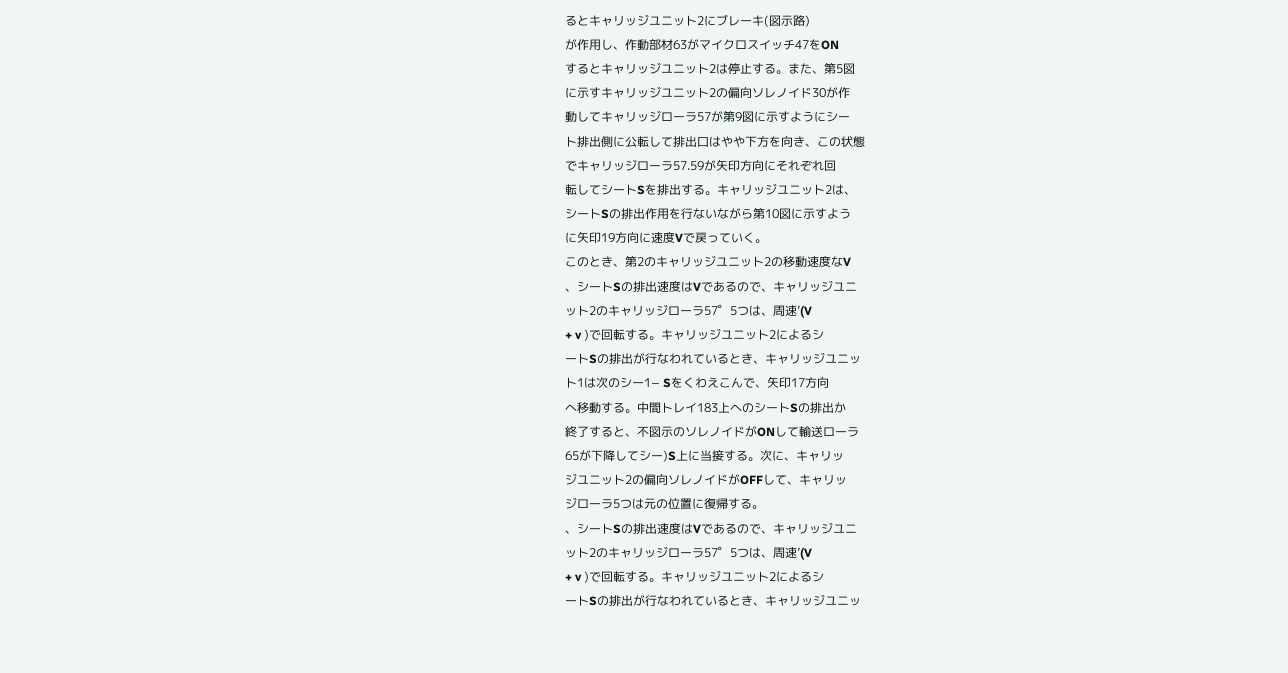るとキャリッジユニット2にブレーキ(図示路)
が作用し、作動部材63がマイクロスイッチ47をON
するとキャリッジユニット2は停止する。また、第5図
に示すキャリッジユニット2の偏向ソレノイド30が作
動してキャリッジローラ57が第9図に示すようにシー
ト排出側に公転して排出口はやや下方を向き、この状態
でキャリッジローラ57.59が矢印方向にそれぞれ回
転してシートSを排出する。キャリッジユニット2は、
シートSの排出作用を行ないながら第10図に示すよう
に矢印19方向に速度Vで戻っていく。
このとき、第2のキャリッジユニット2の移動速度なV
、シートSの排出速度はVであるので、キャリッジユニ
ット2のキャリッジローラ57゜5つは、周速’(V
+ v )で回転する。キャリッジユニット2によるシ
ートSの排出が行なわれているとき、キャリッジユニッ
ト1は次のシー1− Sをくわえこんで、矢印17方向
へ移動する。中間トレイ183上へのシートSの排出か
終了すると、不図示のソレノイドがONして輸送ローラ
65が下降してシー)S上に当接する。次に、キャリッ
ジユニット2の偏向ソレノイドがOFFして、キャリッ
ジローラ5つは元の位置に復帰する。
、シートSの排出速度はVであるので、キャリッジユニ
ット2のキャリッジローラ57゜5つは、周速’(V
+ v )で回転する。キャリッジユニット2によるシ
ートSの排出が行なわれているとき、キャリッジユニッ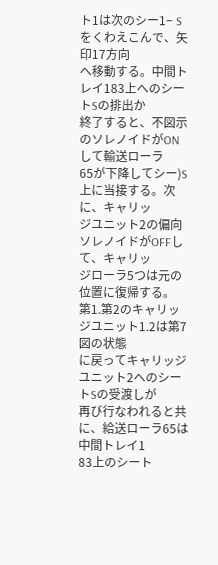ト1は次のシー1− Sをくわえこんで、矢印17方向
へ移動する。中間トレイ183上へのシートSの排出か
終了すると、不図示のソレノイドがONして輸送ローラ
65が下降してシー)S上に当接する。次に、キャリッ
ジユニット2の偏向ソレノイドがOFFして、キャリッ
ジローラ5つは元の位置に復帰する。
第1.第2のキャリッジユニット1.2は第7図の状態
に戻ってキャリッジユニット2へのシートSの受渡しが
再び行なわれると共に、給送ローラ65は中間トレイ1
83上のシート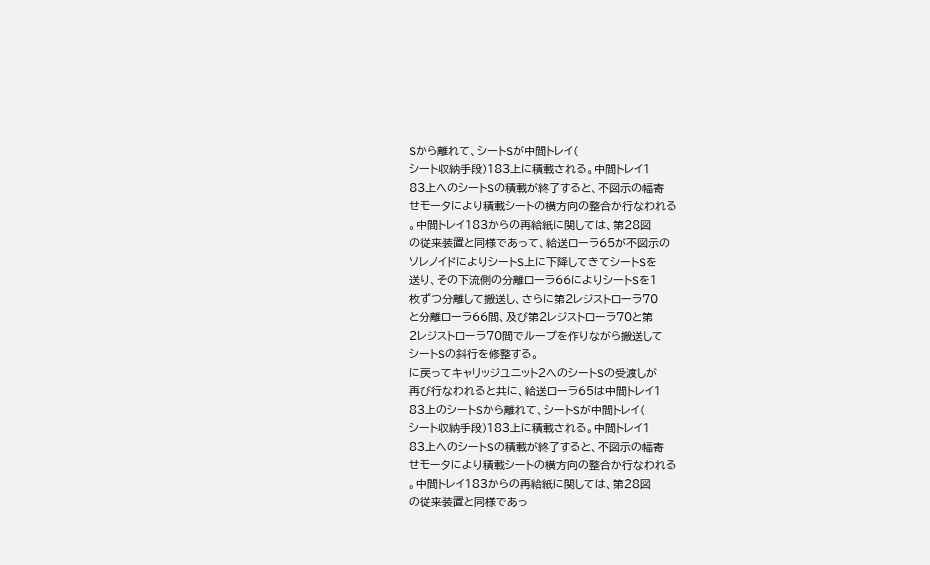Sから離れて、シートSが中間トレイ(
シート収納手段)183上に積載される。中間トレイ1
83上へのシートSの積載が終了すると、不図示の幅寄
せモータにより積載シートの横方向の整合か行なわれる
。中間トレイ183からの再給紙に関しては、第28図
の従来装置と同様であって、給送ローラ65が不図示の
ソレノイドによりシートS上に下降してきてシートSを
送り、その下流側の分離ローラ66によりシートSを1
枚ずつ分離して搬送し、さらに第2レジストローラ70
と分離ローラ66間、及び第2レジストローラ70と第
2レジストローラ70間でループを作りながら搬送して
シートSの斜行を修整する。
に戻ってキャリッジユニット2へのシートSの受渡しが
再び行なわれると共に、給送ローラ65は中間トレイ1
83上のシートSから離れて、シートSが中間トレイ(
シート収納手段)183上に積載される。中間トレイ1
83上へのシートSの積載が終了すると、不図示の幅寄
せモータにより積載シートの横方向の整合か行なわれる
。中間トレイ183からの再給紙に関しては、第28図
の従来装置と同様であっ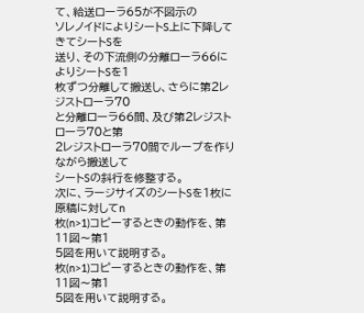て、給送ローラ65が不図示の
ソレノイドによりシートS上に下降してきてシートSを
送り、その下流側の分離ローラ66によりシートSを1
枚ずつ分離して搬送し、さらに第2レジストローラ70
と分離ローラ66間、及び第2レジストローラ70と第
2レジストローラ70間でループを作りながら搬送して
シートSの斜行を修整する。
次に、ラージサイズのシートSを1枚に原稿に対してn
枚(n>1)コピーするときの動作を、第11図〜第1
5図を用いて説明する。
枚(n>1)コピーするときの動作を、第11図〜第1
5図を用いて説明する。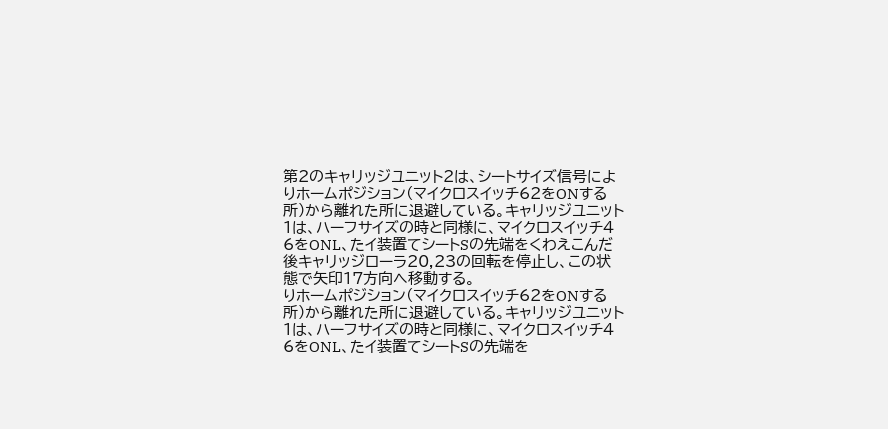第2のキャリッジユニット2は、シートサイズ信号によ
りホームポジション(マイクロスイッチ62をONする
所)から離れた所に退避している。キャリッジユニット
1は、ハーフサイズの時と同様に、マイクロスイッチ4
6をONL、たイ装置てシートSの先端をくわえこんだ
後キャリッジローラ20,23の回転を停止し、この状
態で矢印17方向へ移動する。
りホームポジション(マイクロスイッチ62をONする
所)から離れた所に退避している。キャリッジユニット
1は、ハーフサイズの時と同様に、マイクロスイッチ4
6をONL、たイ装置てシートSの先端を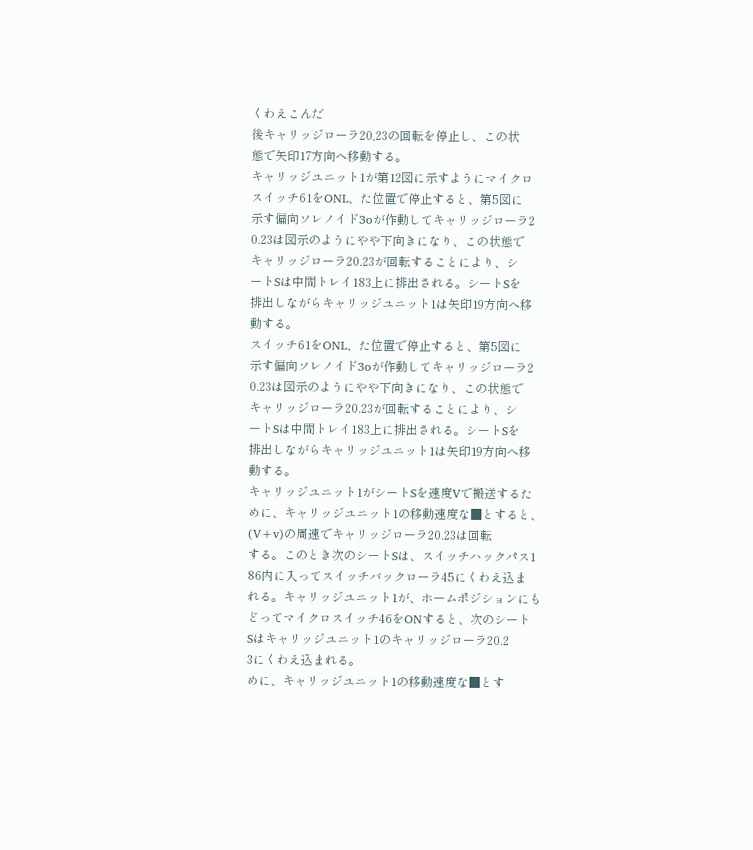くわえこんだ
後キャリッジローラ20,23の回転を停止し、この状
態で矢印17方向へ移動する。
キャリッジユニット1が第12図に示すようにマイクロ
スイッチ61をONL、た位置で停止すると、第5図に
示す偏向ソレノイド3oが作動してキャリッジローラ2
0.23は図示のようにやや下向きになり、この状態で
キャリッジローラ20.23が回転することにより、シ
ートSは中間トレイ183上に排出される。シートSを
排出しながらキャリッジユニット1は矢印19方向へ移
動する。
スイッチ61をONL、た位置で停止すると、第5図に
示す偏向ソレノイド3oが作動してキャリッジローラ2
0.23は図示のようにやや下向きになり、この状態で
キャリッジローラ20.23が回転することにより、シ
ートSは中間トレイ183上に排出される。シートSを
排出しながらキャリッジユニット1は矢印19方向へ移
動する。
キャリッジユニット1がシートSを速度Vで搬送するた
めに、キャリッジユニット1の移動速度な■とすると、
(V+v)の周速でキャリッジローラ20.23は回転
する。このとき次のシートSは、スイッチハックパス1
86内に入ってスイッチバックローラ45にくわえ込ま
れる。キャリッジユニット1が、ホームポジションにも
どってマイクロスイッチ46をONすると、次のシート
Sはキャリッジユニット1のキャリッジローラ20.2
3にくわえ込まれる。
めに、キャリッジユニット1の移動速度な■とす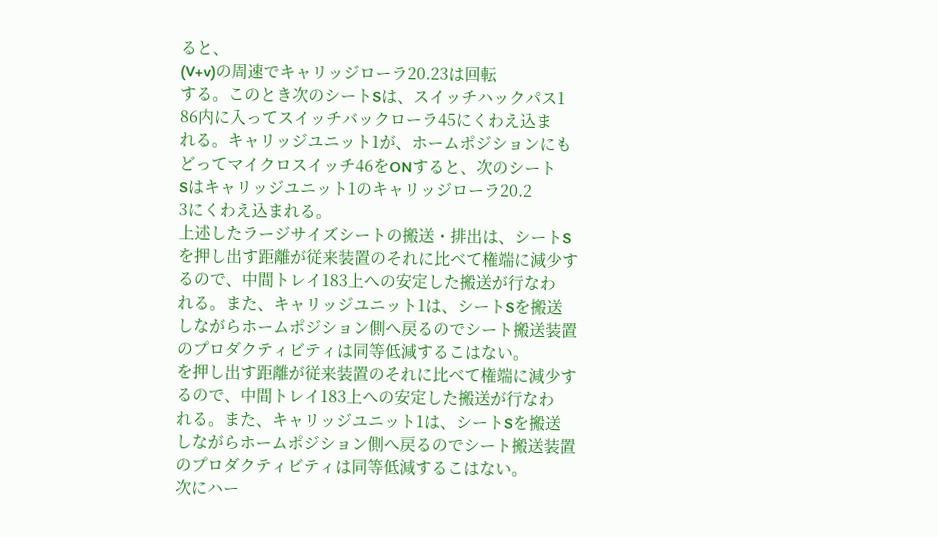ると、
(V+v)の周速でキャリッジローラ20.23は回転
する。このとき次のシートSは、スイッチハックパス1
86内に入ってスイッチバックローラ45にくわえ込ま
れる。キャリッジユニット1が、ホームポジションにも
どってマイクロスイッチ46をONすると、次のシート
Sはキャリッジユニット1のキャリッジローラ20.2
3にくわえ込まれる。
上述したラージサイズシートの搬送・排出は、シートS
を押し出す距離が従来装置のそれに比べて権端に減少す
るので、中間トレイ183上への安定した搬送が行なわ
れる。また、キャリッジユニット1は、シートSを搬送
しながらホームポジション側へ戻るのでシート搬送装置
のプロダクティビティは同等低減するこはない。
を押し出す距離が従来装置のそれに比べて権端に減少す
るので、中間トレイ183上への安定した搬送が行なわ
れる。また、キャリッジユニット1は、シートSを搬送
しながらホームポジション側へ戻るのでシート搬送装置
のプロダクティビティは同等低減するこはない。
次にハー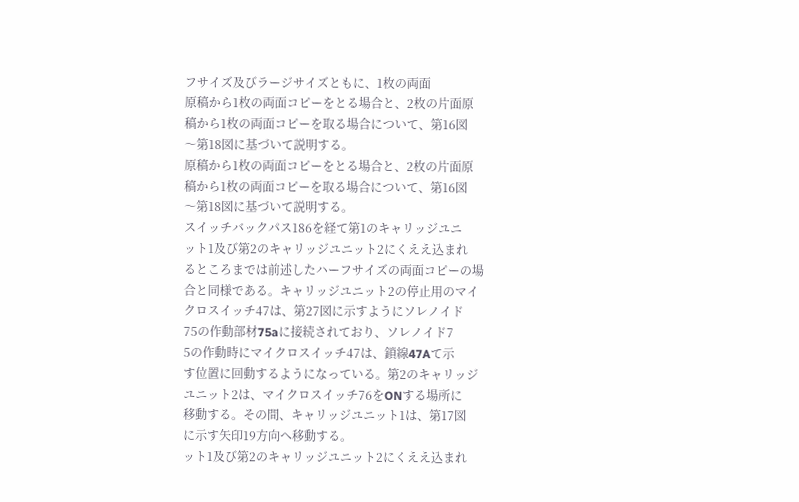フサイズ及びラージサイズともに、1枚の両面
原稿から1枚の両面コピーをとる場合と、2枚の片面原
稿から1枚の両面コピーを取る場合について、第16図
〜第18図に基づいて説明する。
原稿から1枚の両面コピーをとる場合と、2枚の片面原
稿から1枚の両面コピーを取る場合について、第16図
〜第18図に基づいて説明する。
スイッチバックパス186を経て第1のキャリッジユニ
ット1及び第2のキャリッジユニット2にくええ込まれ
るところまでは前述したハーフサイズの両面コピーの場
合と同様である。キャリッジユニット2の停止用のマイ
クロスイッチ47は、第27図に示すようにソレノイド
75の作動部材75aに接続されており、ソレノイド7
5の作動時にマイクロスイッチ47は、鎖線47Aて示
す位置に回動するようになっている。第2のキャリッジ
ユニット2は、マイクロスイッチ76をONする場所に
移動する。その間、キャリッジユニット1は、第17図
に示す矢印19方向へ移動する。
ット1及び第2のキャリッジユニット2にくええ込まれ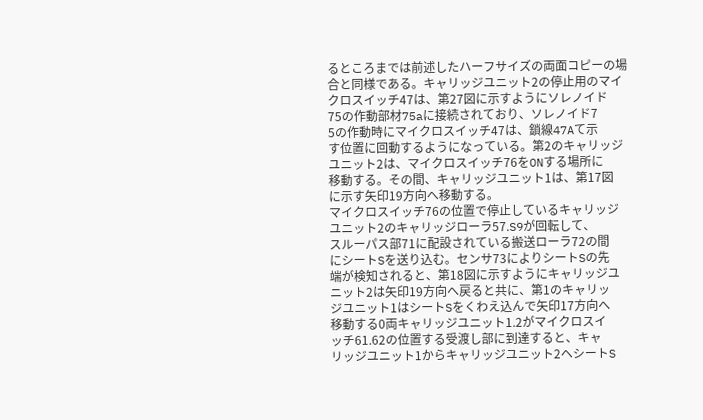るところまでは前述したハーフサイズの両面コピーの場
合と同様である。キャリッジユニット2の停止用のマイ
クロスイッチ47は、第27図に示すようにソレノイド
75の作動部材75aに接続されており、ソレノイド7
5の作動時にマイクロスイッチ47は、鎖線47Aて示
す位置に回動するようになっている。第2のキャリッジ
ユニット2は、マイクロスイッチ76をONする場所に
移動する。その間、キャリッジユニット1は、第17図
に示す矢印19方向へ移動する。
マイクロスイッチ76の位置で停止しているキャリッジ
ユニット2のキャリッジローラ57.S9が回転して、
スルーパス部71に配設されている搬送ローラ72の間
にシートSを送り込む。センサ73によりシートSの先
端が検知されると、第18図に示すようにキャリッジユ
ニット2は矢印19方向へ戻ると共に、第1のキャリッ
ジユニット1はシートSをくわえ込んで矢印17方向へ
移動する0両キャリッジユニット1.2がマイクロスイ
ッチ61.62の位置する受渡し部に到達すると、キャ
リッジユニット1からキャリッジユニット2ヘシートS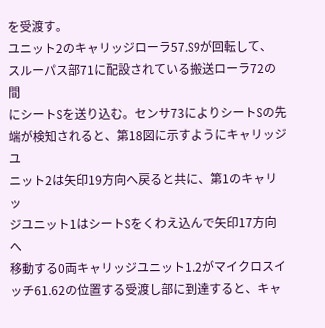を受渡す。
ユニット2のキャリッジローラ57.S9が回転して、
スルーパス部71に配設されている搬送ローラ72の間
にシートSを送り込む。センサ73によりシートSの先
端が検知されると、第18図に示すようにキャリッジユ
ニット2は矢印19方向へ戻ると共に、第1のキャリッ
ジユニット1はシートSをくわえ込んで矢印17方向へ
移動する0両キャリッジユニット1.2がマイクロスイ
ッチ61.62の位置する受渡し部に到達すると、キャ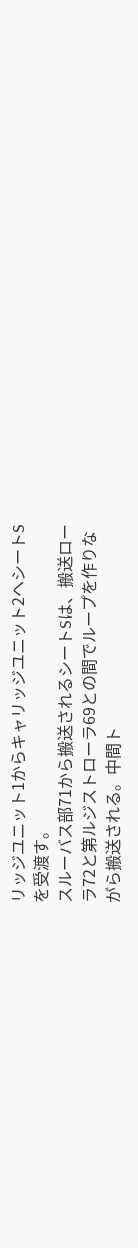リッジユニット1からキャリッジユニット2ヘシートS
を受渡す。
スルーバス部71から搬送されるシートSは、搬送ロー
ラ72と第ルジストローラ69との間でループを作りな
がら搬送される。中間ト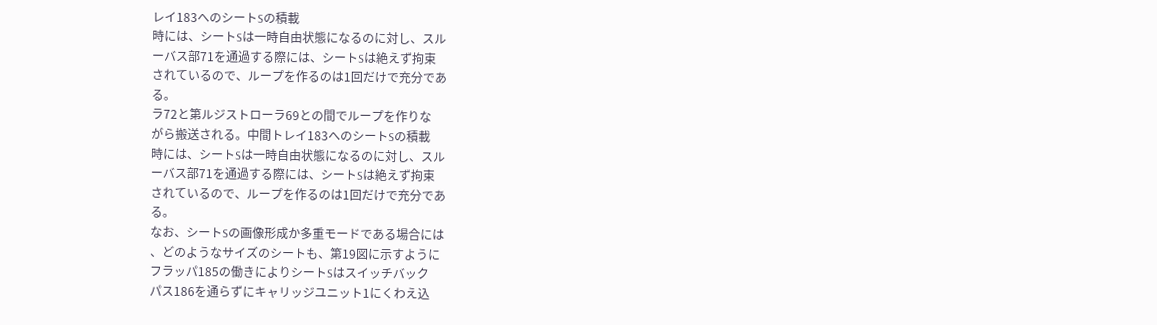レイ183へのシートSの積載
時には、シートSは一時自由状態になるのに対し、スル
ーバス部71を通過する際には、シートSは絶えず拘束
されているので、ループを作るのは1回だけで充分であ
る。
ラ72と第ルジストローラ69との間でループを作りな
がら搬送される。中間トレイ183へのシートSの積載
時には、シートSは一時自由状態になるのに対し、スル
ーバス部71を通過する際には、シートSは絶えず拘束
されているので、ループを作るのは1回だけで充分であ
る。
なお、シートSの画像形成か多重モードである場合には
、どのようなサイズのシートも、第19図に示すように
フラッパ185の働きによりシートSはスイッチバック
パス186を通らずにキャリッジユニット1にくわえ込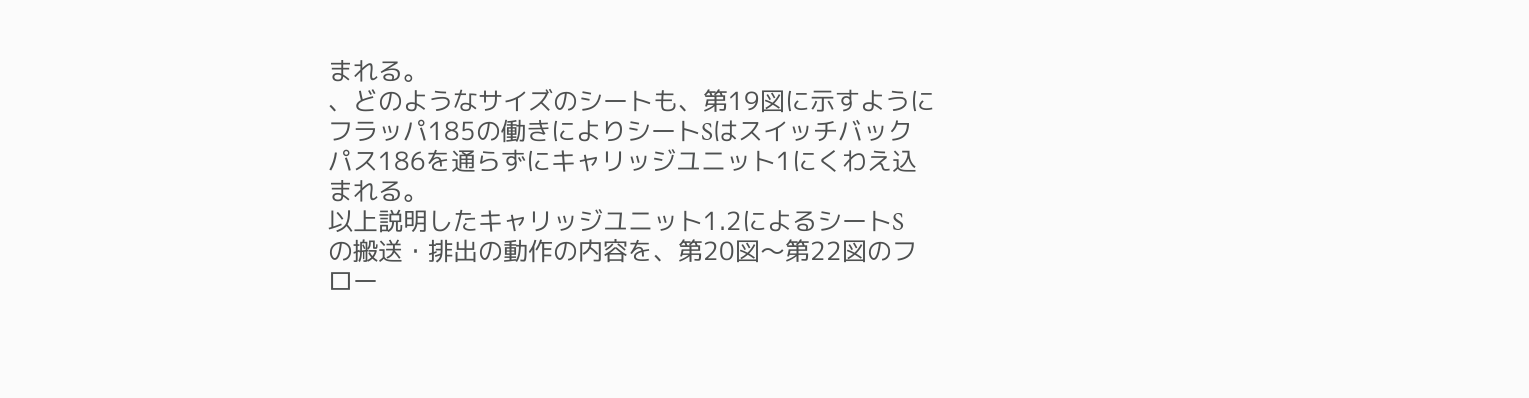まれる。
、どのようなサイズのシートも、第19図に示すように
フラッパ185の働きによりシートSはスイッチバック
パス186を通らずにキャリッジユニット1にくわえ込
まれる。
以上説明したキャリッジユニット1.2によるシートS
の搬送・排出の動作の内容を、第20図〜第22図のフ
ロー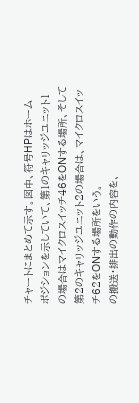チャートにまとめて示す。図中、符号HPはホーム
ポジションを示していて、第1のキャリッジユニット1
の場合はマイクロスイッチ46をONする場所、そして
第2のキャリッジユニット2の場合は、マイクロスイッ
チ62をONする場所をいう。
の搬送・排出の動作の内容を、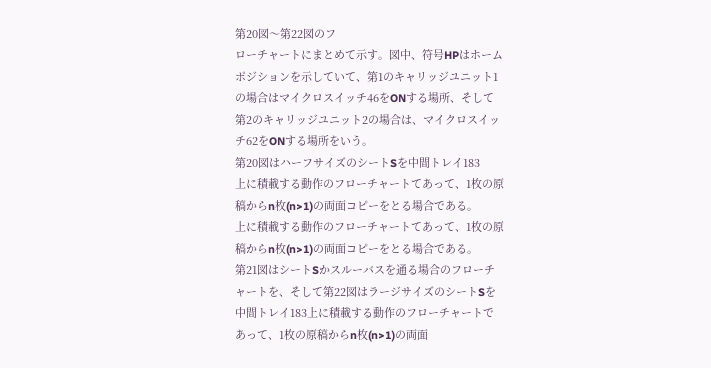第20図〜第22図のフ
ローチャートにまとめて示す。図中、符号HPはホーム
ポジションを示していて、第1のキャリッジユニット1
の場合はマイクロスイッチ46をONする場所、そして
第2のキャリッジユニット2の場合は、マイクロスイッ
チ62をONする場所をいう。
第20図はハーフサイズのシートSを中間トレイ183
上に積載する動作のフローチャートてあって、1枚の原
稿からn枚(n>1)の両面コピーをとる場合である。
上に積載する動作のフローチャートてあって、1枚の原
稿からn枚(n>1)の両面コピーをとる場合である。
第21図はシートSかスルーバスを通る場合のフローチ
ャートを、そして第22図はラージサイズのシートSを
中間トレイ183上に積載する動作のフローチャートで
あって、1枚の原稿からn枚(n>1)の両面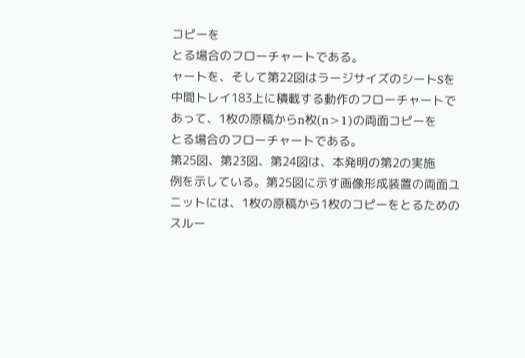コピーを
とる場合のフローチャートである。
ャートを、そして第22図はラージサイズのシートSを
中間トレイ183上に積載する動作のフローチャートで
あって、1枚の原稿からn枚(n>1)の両面コピーを
とる場合のフローチャートである。
第25図、第23図、第24図は、本発明の第2の実施
例を示している。第25図に示す画像形成装置の両面ユ
ニットには、1枚の原稿から1枚のコピーをとるための
スルー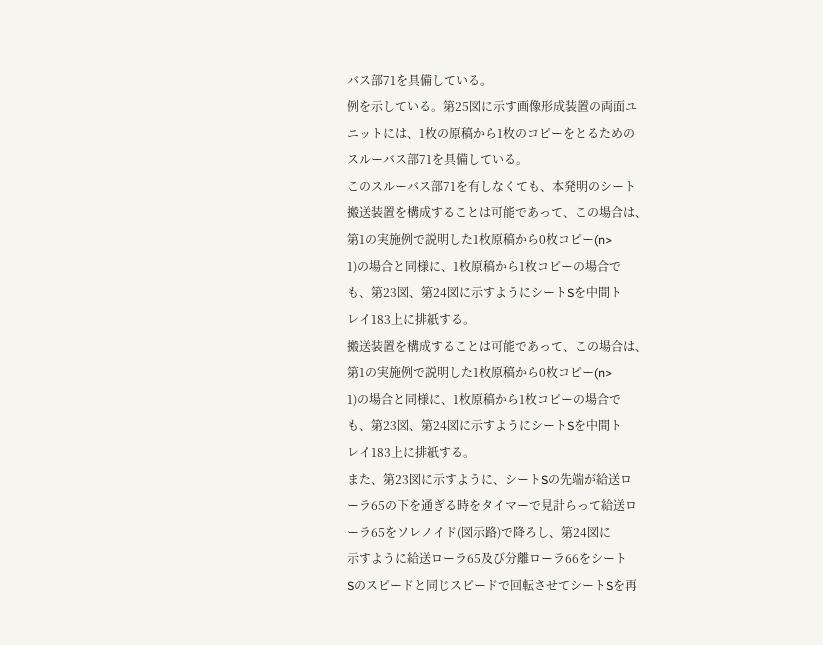バス部71を具備している。
例を示している。第25図に示す画像形成装置の両面ユ
ニットには、1枚の原稿から1枚のコピーをとるための
スルーバス部71を具備している。
このスルーバス部71を有しなくても、本発明のシート
搬送装置を構成することは可能であって、この場合は、
第1の実施例で説明した1枚原稿から0枚コピー(n>
1)の場合と同様に、1枚原稿から1枚コピーの場合で
も、第23図、第24図に示すようにシートSを中間ト
レイ183上に排紙する。
搬送装置を構成することは可能であって、この場合は、
第1の実施例で説明した1枚原稿から0枚コピー(n>
1)の場合と同様に、1枚原稿から1枚コピーの場合で
も、第23図、第24図に示すようにシートSを中間ト
レイ183上に排紙する。
また、第23図に示すように、シートSの先端が給送ロ
ーラ65の下を通ぎる時をタイマーで見計らって給送ロ
ーラ65をソレノイド(図示路)で降ろし、第24図に
示すように給送ローラ65及び分離ローラ66をシート
Sのスピードと同じスピードで回転させてシートSを再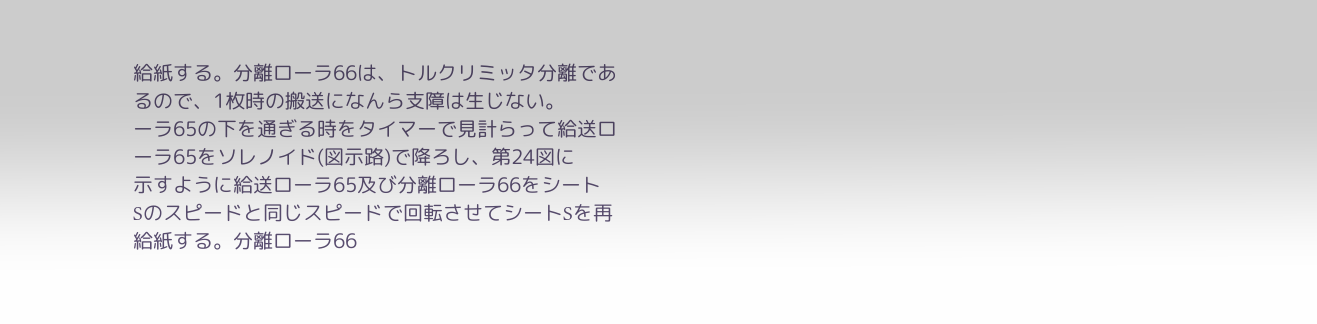給紙する。分離ローラ66は、トルクリミッタ分離であ
るので、1枚時の搬送になんら支障は生じない。
ーラ65の下を通ぎる時をタイマーで見計らって給送ロ
ーラ65をソレノイド(図示路)で降ろし、第24図に
示すように給送ローラ65及び分離ローラ66をシート
Sのスピードと同じスピードで回転させてシートSを再
給紙する。分離ローラ66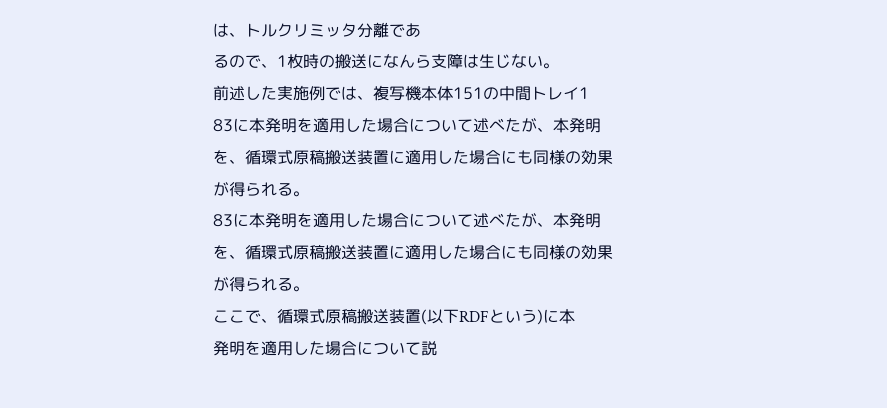は、トルクリミッタ分離であ
るので、1枚時の搬送になんら支障は生じない。
前述した実施例では、複写機本体151の中間トレイ1
83に本発明を適用した場合について述べたが、本発明
を、循環式原稿搬送装置に適用した場合にも同様の効果
が得られる。
83に本発明を適用した場合について述べたが、本発明
を、循環式原稿搬送装置に適用した場合にも同様の効果
が得られる。
ここで、循環式原稿搬送装置(以下RDFという)に本
発明を適用した場合について説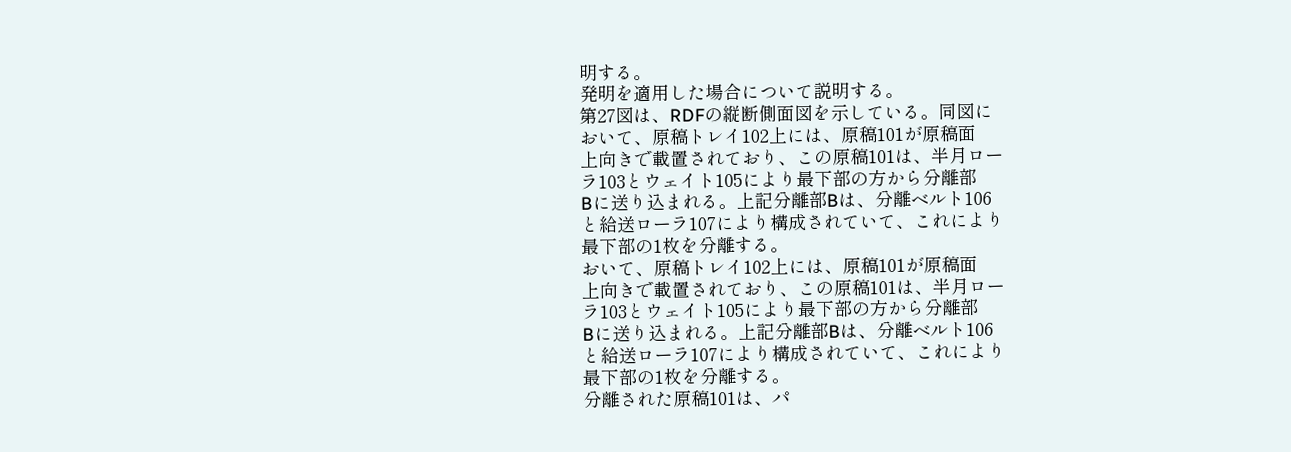明する。
発明を適用した場合について説明する。
第27図は、RDFの縦断側面図を示している。同図に
おいて、原稿トレイ102上には、原稿101が原稿面
上向きで載置されており、この原稿101は、半月ロー
ラ103とウェイト105により最下部の方から分離部
Bに送り込まれる。上記分離部Bは、分離ベルト106
と給送ローラ107により構成されていて、これにより
最下部の1枚を分離する。
おいて、原稿トレイ102上には、原稿101が原稿面
上向きで載置されており、この原稿101は、半月ロー
ラ103とウェイト105により最下部の方から分離部
Bに送り込まれる。上記分離部Bは、分離ベルト106
と給送ローラ107により構成されていて、これにより
最下部の1枚を分離する。
分離された原稿101は、パ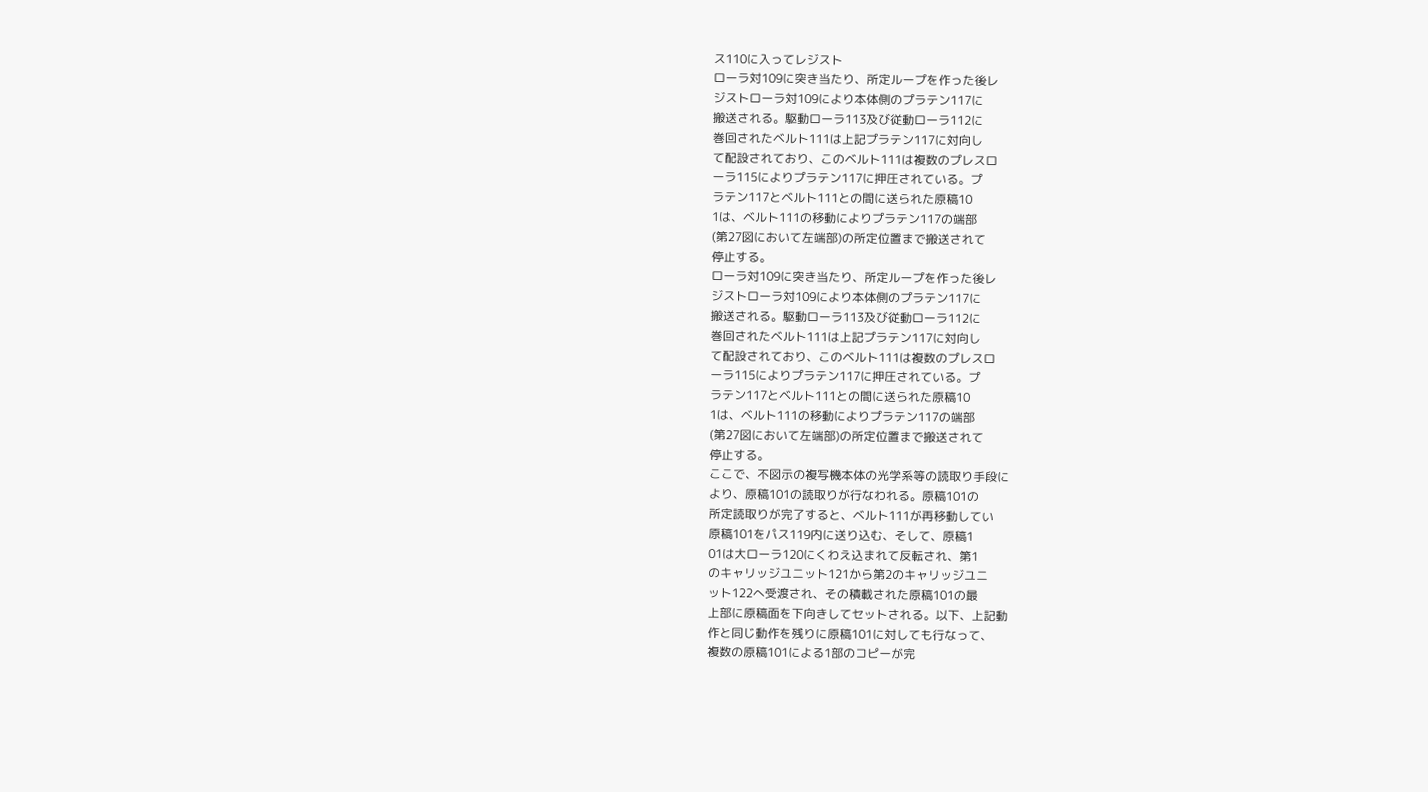ス110に入ってレジスト
ローラ対109に突き当たり、所定ループを作った後レ
ジストローラ対109により本体側のプラテン117に
搬送される。駆動ローラ113及び従動ローラ112に
巻回されたベルト111は上記プラテン117に対向し
て配設されており、このベルト111は複数のプレスロ
ーラ115によりプラテン117に押圧されている。プ
ラテン117とベルト111との間に送られた原稿10
1は、ベルト111の移動によりプラテン117の端部
(第27図において左端部)の所定位置まで搬送されて
停止する。
ローラ対109に突き当たり、所定ループを作った後レ
ジストローラ対109により本体側のプラテン117に
搬送される。駆動ローラ113及び従動ローラ112に
巻回されたベルト111は上記プラテン117に対向し
て配設されており、このベルト111は複数のプレスロ
ーラ115によりプラテン117に押圧されている。プ
ラテン117とベルト111との間に送られた原稿10
1は、ベルト111の移動によりプラテン117の端部
(第27図において左端部)の所定位置まで搬送されて
停止する。
ここで、不図示の複写機本体の光学系等の読取り手段に
より、原稿101の読取りが行なわれる。原稿101の
所定読取りが完了すると、ベルト111が再移動してい
原稿101をパス119内に送り込む、そして、原稿1
01は大ローラ120にくわえ込まれて反転され、第1
のキャリッジユニット121から第2のキャリッジユニ
ット122へ受渡され、その積載された原稿101の最
上部に原稿面を下向きしてセットされる。以下、上記動
作と同じ動作を残りに原稿101に対しても行なって、
複数の原稿101による1部のコピーが完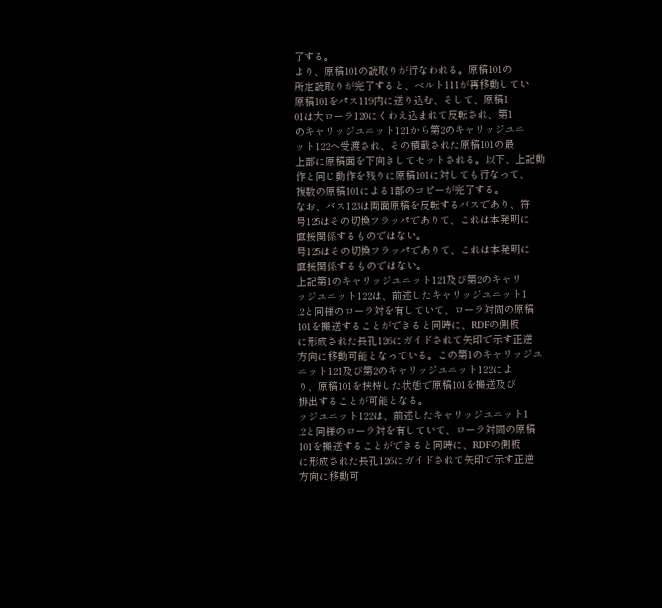了する。
より、原稿101の読取りが行なわれる。原稿101の
所定読取りが完了すると、ベルト111が再移動してい
原稿101をパス119内に送り込む、そして、原稿1
01は大ローラ120にくわえ込まれて反転され、第1
のキャリッジユニット121から第2のキャリッジユニ
ット122へ受渡され、その積載された原稿101の最
上部に原稿面を下向きしてセットされる。以下、上記動
作と同じ動作を残りに原稿101に対しても行なって、
複数の原稿101による1部のコピーが完了する。
なお、バス123は両面原稿を反転するバスであり、符
号125はその切換フラッパでありて、これは本発明に
直接関係するものではない。
号125はその切換フラッパでありて、これは本発明に
直接関係するものではない。
上記第1のキャリッジユニット121及び第2のキャリ
ッジユニット122は、前述したキャリッジユニット1
.2と同様のローラ対を有していて、ローラ対間の原稿
101を搬送することができると同時に、RDFの側板
に形成された長孔126にガイドされて矢印で示す正逆
方向に移動可能となっている。この第1のキャリッジユ
ニット121及び第2のキャリッジユニット122によ
り、原稿101を挟持した状態で原稿101を搬送及び
排出することが可能となる。
ッジユニット122は、前述したキャリッジユニット1
.2と同様のローラ対を有していて、ローラ対間の原稿
101を搬送することができると同時に、RDFの側板
に形成された長孔126にガイドされて矢印で示す正逆
方向に移動可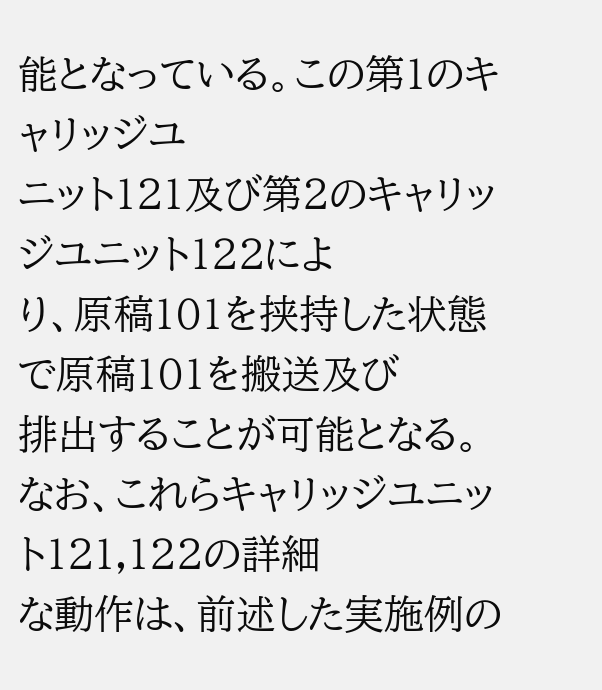能となっている。この第1のキャリッジユ
ニット121及び第2のキャリッジユニット122によ
り、原稿101を挟持した状態で原稿101を搬送及び
排出することが可能となる。
なお、これらキャリッジユニット121,122の詳細
な動作は、前述した実施例の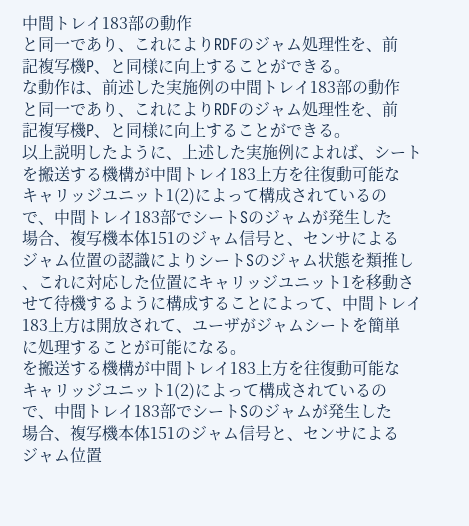中間トレイ183部の動作
と同一であり、これによりRDFのジャム処理性を、前
記複写機P、と同様に向上することができる。
な動作は、前述した実施例の中間トレイ183部の動作
と同一であり、これによりRDFのジャム処理性を、前
記複写機P、と同様に向上することができる。
以上説明したように、上述した実施例によれば、シート
を搬送する機構が中間トレイ183上方を往復動可能な
キャリッジユニット1(2)によって構成されているの
で、中間トレイ183部でシートSのジャムが発生した
場合、複写機本体151のジャム信号と、センサによる
ジャム位置の認識によりシートSのジャム状態を類推し
、これに対応した位置にキャリッジユニット1を移動さ
せて待機するように構成することによって、中間トレイ
183上方は開放されて、ユーザがジャムシートを簡単
に処理することが可能になる。
を搬送する機構が中間トレイ183上方を往復動可能な
キャリッジユニット1(2)によって構成されているの
で、中間トレイ183部でシートSのジャムが発生した
場合、複写機本体151のジャム信号と、センサによる
ジャム位置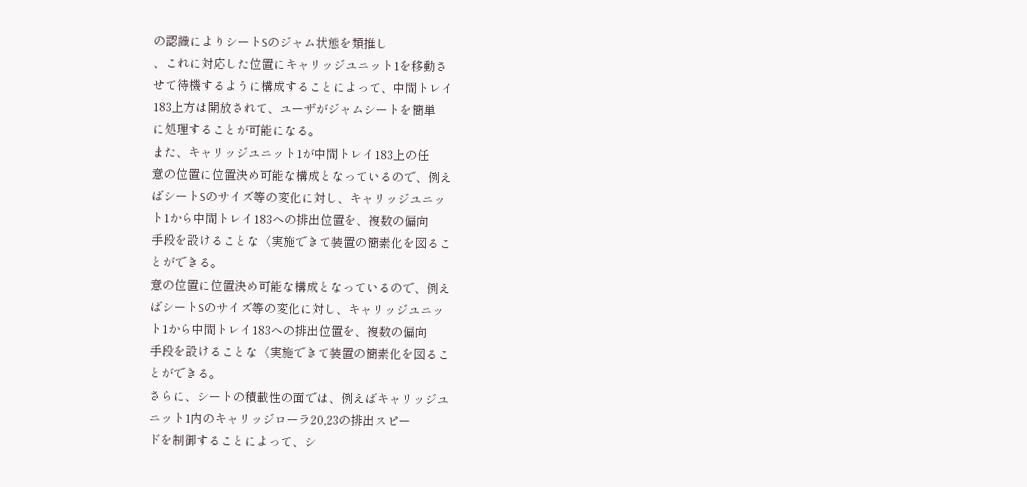の認識によりシートSのジャム状態を類推し
、これに対応した位置にキャリッジユニット1を移動さ
せて待機するように構成することによって、中間トレイ
183上方は開放されて、ユーザがジャムシートを簡単
に処理することが可能になる。
また、キャリッジユニット1が中間トレイ183上の任
意の位置に位置決め可能な構成となっているので、例え
ばシートSのサイズ等の変化に対し、キャリッジユニッ
ト1から中間トレイ183への排出位置を、複数の偏向
手段を設けることな〈実施できて装置の簡素化を図るこ
とができる。
意の位置に位置決め可能な構成となっているので、例え
ばシートSのサイズ等の変化に対し、キャリッジユニッ
ト1から中間トレイ183への排出位置を、複数の偏向
手段を設けることな〈実施できて装置の簡素化を図るこ
とができる。
さらに、シートの積載性の面では、例えばキャリッジユ
ニット1内のキャリッジローラ20,23の排出スピー
ドを制御することによって、シ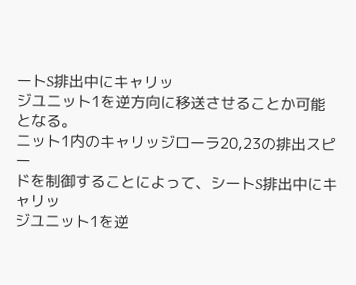ートS排出中にキャリッ
ジユニット1を逆方向に移送させることか可能となる。
ニット1内のキャリッジローラ20,23の排出スピー
ドを制御することによって、シートS排出中にキャリッ
ジユニット1を逆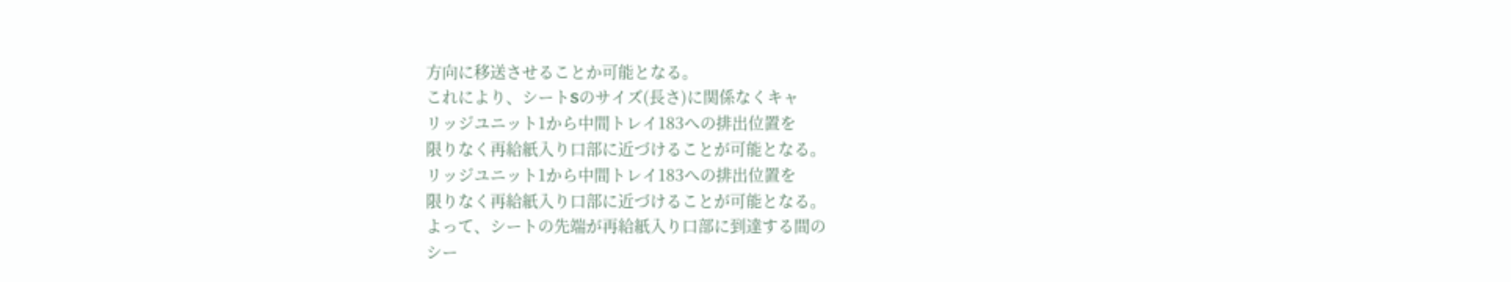方向に移送させることか可能となる。
これにより、シートSのサイズ(長さ)に関係なくキャ
リッジユニット1から中間トレイ183への排出位置を
限りなく再給紙入り口部に近づけることが可能となる。
リッジユニット1から中間トレイ183への排出位置を
限りなく再給紙入り口部に近づけることが可能となる。
よって、シートの先端が再給紙入り口部に到達する間の
シー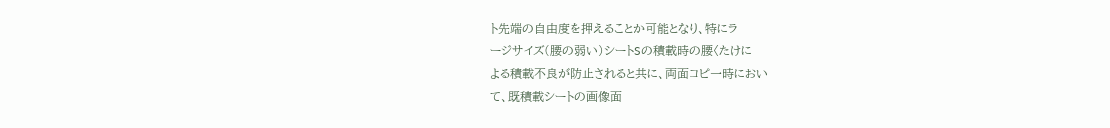ト先端の自由度を押えることか可能となり、特にラ
ージサイズ(腰の弱い)シートSの積載時の腰〈たけに
よる積載不良が防止されると共に、両面コピ一時におい
て、既積載シートの画像面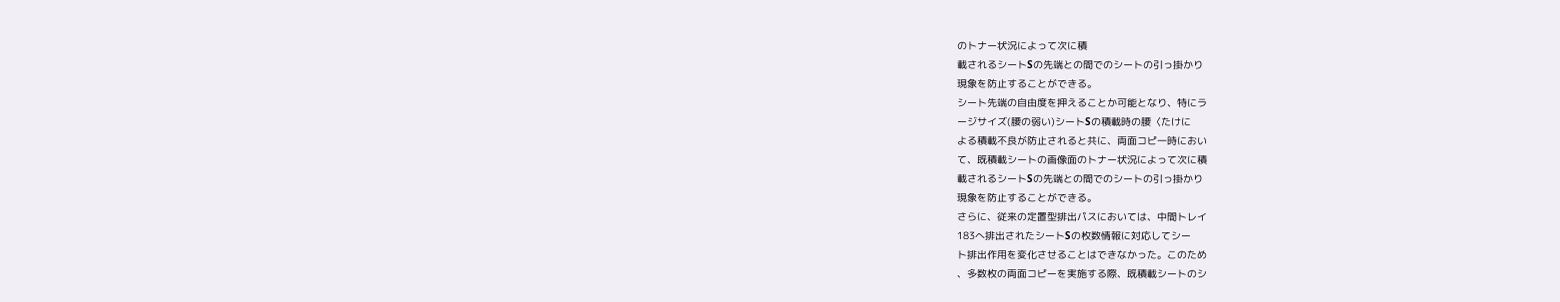のトナー状況によって次に積
載されるシートSの先端との間でのシートの引っ掛かり
現象を防止することができる。
シート先端の自由度を押えることか可能となり、特にラ
ージサイズ(腰の弱い)シートSの積載時の腰〈たけに
よる積載不良が防止されると共に、両面コピ一時におい
て、既積載シートの画像面のトナー状況によって次に積
載されるシートSの先端との間でのシートの引っ掛かり
現象を防止することができる。
さらに、従来の定置型排出パスにおいては、中間トレイ
183へ排出されたシートSの枚数情報に対応してシー
ト排出作用を変化させることはできなかった。このため
、多数枚の両面コピーを実施する際、既積載シートのシ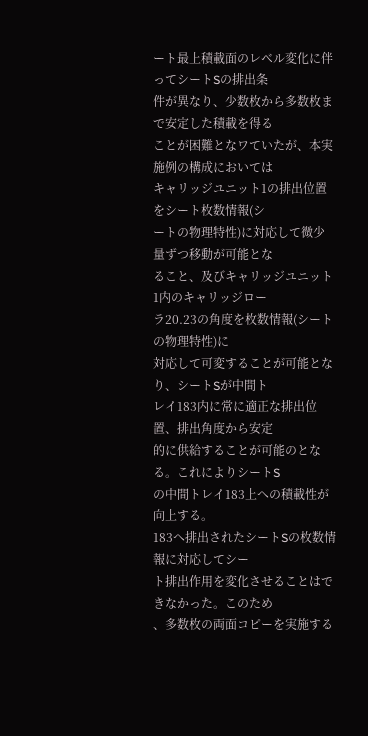ート最上積載面のレベル変化に伴ってシートSの排出条
件が異なり、少数枚から多数枚まで安定した積載を得る
ことが困難となワていたが、本実施例の構成においては
キャリッジユニット1の排出位置をシート枚数情報(シ
ートの物理特性)に対応して微少量ずつ移動が可能とな
ること、及びキャリッジユニット1内のキャリッジロー
ラ20.23の角度を枚数情報(シートの物理特性)に
対応して可変することが可能となり、シートSが中間ト
レイ183内に常に適正な排出位置、排出角度から安定
的に供給することが可能のとなる。これによりシートS
の中間トレイ183上への積載性が向上する。
183へ排出されたシートSの枚数情報に対応してシー
ト排出作用を変化させることはできなかった。このため
、多数枚の両面コピーを実施する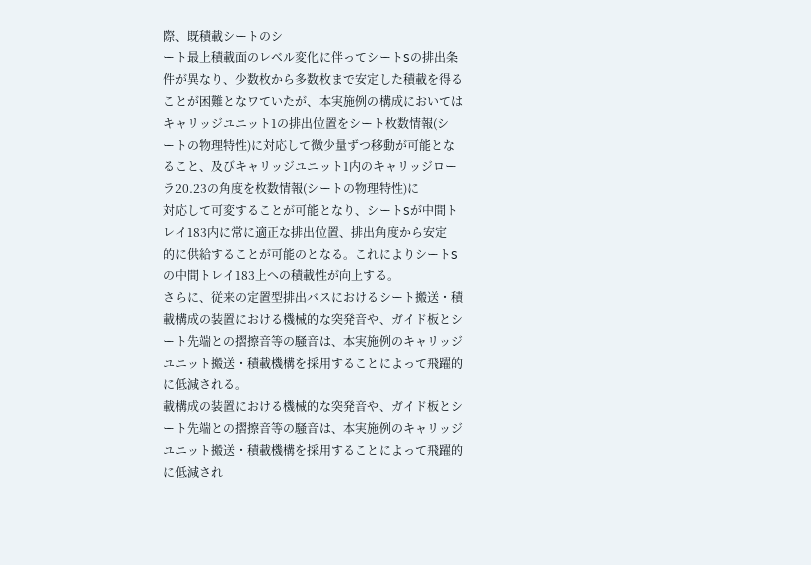際、既積載シートのシ
ート最上積載面のレベル変化に伴ってシートSの排出条
件が異なり、少数枚から多数枚まで安定した積載を得る
ことが困難となワていたが、本実施例の構成においては
キャリッジユニット1の排出位置をシート枚数情報(シ
ートの物理特性)に対応して微少量ずつ移動が可能とな
ること、及びキャリッジユニット1内のキャリッジロー
ラ20.23の角度を枚数情報(シートの物理特性)に
対応して可変することが可能となり、シートSが中間ト
レイ183内に常に適正な排出位置、排出角度から安定
的に供給することが可能のとなる。これによりシートS
の中間トレイ183上への積載性が向上する。
さらに、従来の定置型排出バスにおけるシート搬送・積
載構成の装置における機械的な突発音や、ガイド板とシ
ート先端との摺擦音等の騒音は、本実施例のキャリッジ
ユニット搬送・積載機構を採用することによって飛躍的
に低減される。
載構成の装置における機械的な突発音や、ガイド板とシ
ート先端との摺擦音等の騒音は、本実施例のキャリッジ
ユニット搬送・積載機構を採用することによって飛躍的
に低減され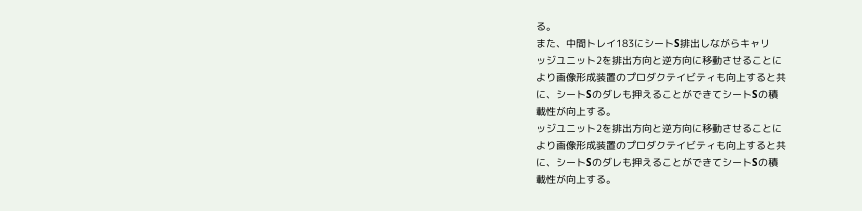る。
また、中間トレイ183にシートS排出しながらキャリ
ッジユニット2を排出方向と逆方向に移動させることに
より画像形成装置のプロダクテイビティも向上すると共
に、シートSのダレも押えることができてシートSの積
載性が向上する。
ッジユニット2を排出方向と逆方向に移動させることに
より画像形成装置のプロダクテイビティも向上すると共
に、シートSのダレも押えることができてシートSの積
載性が向上する。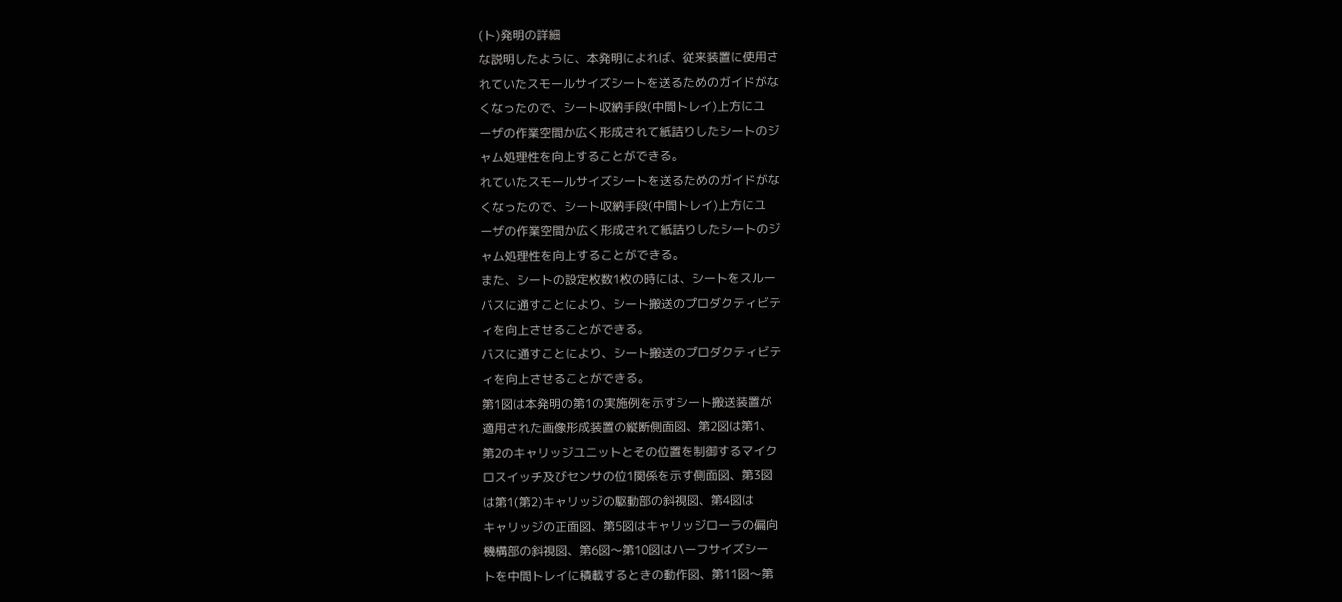(ト)発明の詳細
な説明したように、本発明によれば、従来装置に使用さ
れていたスモールサイズシートを送るためのガイドがな
くなったので、シート収納手段(中間トレイ)上方にユ
ーザの作業空間か広く形成されて紙詰りしたシートのジ
ャム処理性を向上することができる。
れていたスモールサイズシートを送るためのガイドがな
くなったので、シート収納手段(中間トレイ)上方にユ
ーザの作業空間か広く形成されて紙詰りしたシートのジ
ャム処理性を向上することができる。
また、シートの設定枚数1枚の時には、シートをスルー
バスに通すことにより、シート搬送のプロダクティビテ
ィを向上させることができる。
バスに通すことにより、シート搬送のプロダクティビテ
ィを向上させることができる。
第1図は本発明の第1の実施例を示すシート搬送装置が
適用された画像形成装置の縦断側面図、第2図は第1、
第2のキャリッジユニットとその位置を制御するマイク
ロスイッチ及びセンサの位1関係を示す側面図、第3図
は第1(第2)キャリッジの駆動部の斜視図、第4図は
キャリッジの正面図、第5図はキャリッジローラの偏向
機構部の斜視図、第6図〜第10図はハーフサイズシー
トを中間トレイに積載するときの動作図、第11図〜第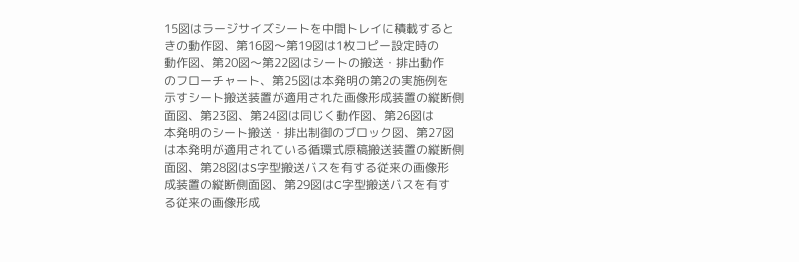15図はラージサイズシートを中間トレイに積載すると
きの動作図、第16図〜第19図は1枚コピー設定時の
動作図、第20図〜第22図はシートの搬送・排出動作
のフローチャート、第25図は本発明の第2の実施例を
示すシート搬送装置が適用された画像形成装置の縦断側
面図、第23図、第24図は同じく動作図、第26図は
本発明のシート搬送・排出制御のブロック図、第27図
は本発明が適用されている循環式原稿搬送装置の縦断側
面図、第28図はS字型搬送バスを有する従来の画像形
成装置の縦断側面図、第29図はC字型搬送バスを有す
る従来の画像形成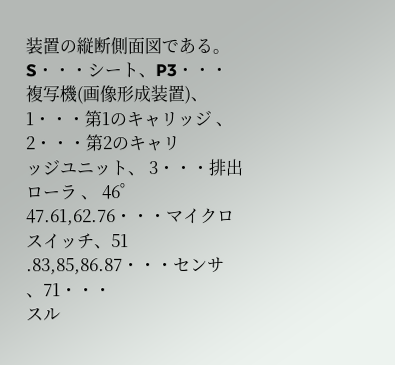装置の縦断側面図である。 S・・・シート、P3・・・複写機(画像形成装置)、
1・・・第1のキャリッジ 、 2・・・第2のキャリ
ッジユニット、 3・・・排出ローラ 、 46゜
47.61,62.76・・・マイクロスイッチ、51
.83,85,86.87・・・センサ 、71・・・
スル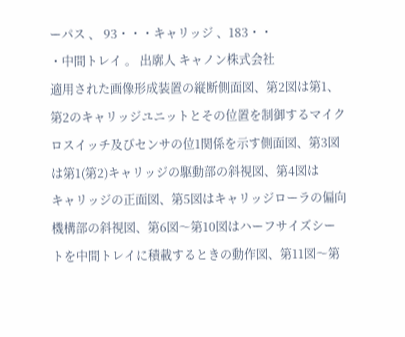ーパス 、 93・・・キャリッジ 、183・・
・中間トレイ 。 出廓人 キャノン株式会社
適用された画像形成装置の縦断側面図、第2図は第1、
第2のキャリッジユニットとその位置を制御するマイク
ロスイッチ及びセンサの位1関係を示す側面図、第3図
は第1(第2)キャリッジの駆動部の斜視図、第4図は
キャリッジの正面図、第5図はキャリッジローラの偏向
機構部の斜視図、第6図〜第10図はハーフサイズシー
トを中間トレイに積載するときの動作図、第11図〜第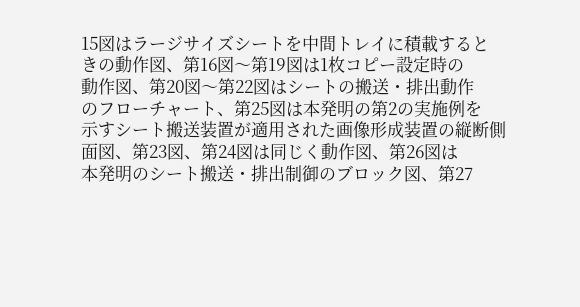15図はラージサイズシートを中間トレイに積載すると
きの動作図、第16図〜第19図は1枚コピー設定時の
動作図、第20図〜第22図はシートの搬送・排出動作
のフローチャート、第25図は本発明の第2の実施例を
示すシート搬送装置が適用された画像形成装置の縦断側
面図、第23図、第24図は同じく動作図、第26図は
本発明のシート搬送・排出制御のブロック図、第27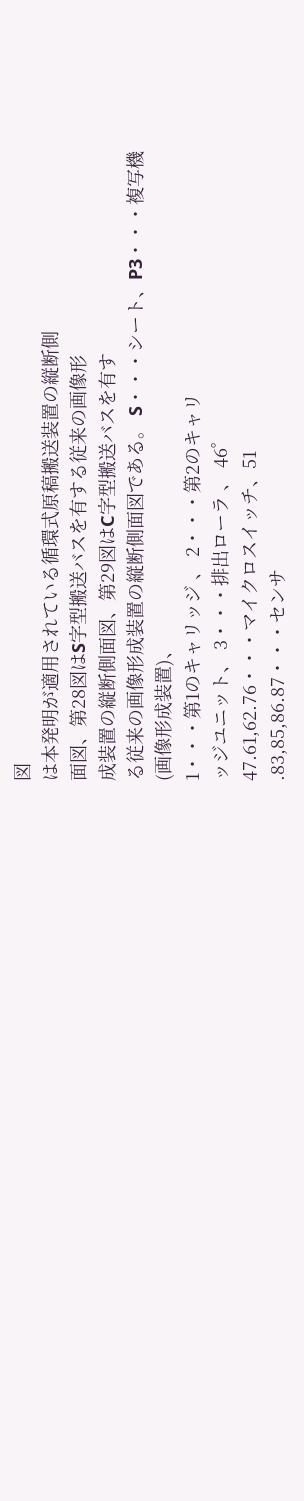図
は本発明が適用されている循環式原稿搬送装置の縦断側
面図、第28図はS字型搬送バスを有する従来の画像形
成装置の縦断側面図、第29図はC字型搬送バスを有す
る従来の画像形成装置の縦断側面図である。 S・・・シート、P3・・・複写機(画像形成装置)、
1・・・第1のキャリッジ 、 2・・・第2のキャリ
ッジユニット、 3・・・排出ローラ 、 46゜
47.61,62.76・・・マイクロスイッチ、51
.83,85,86.87・・・センサ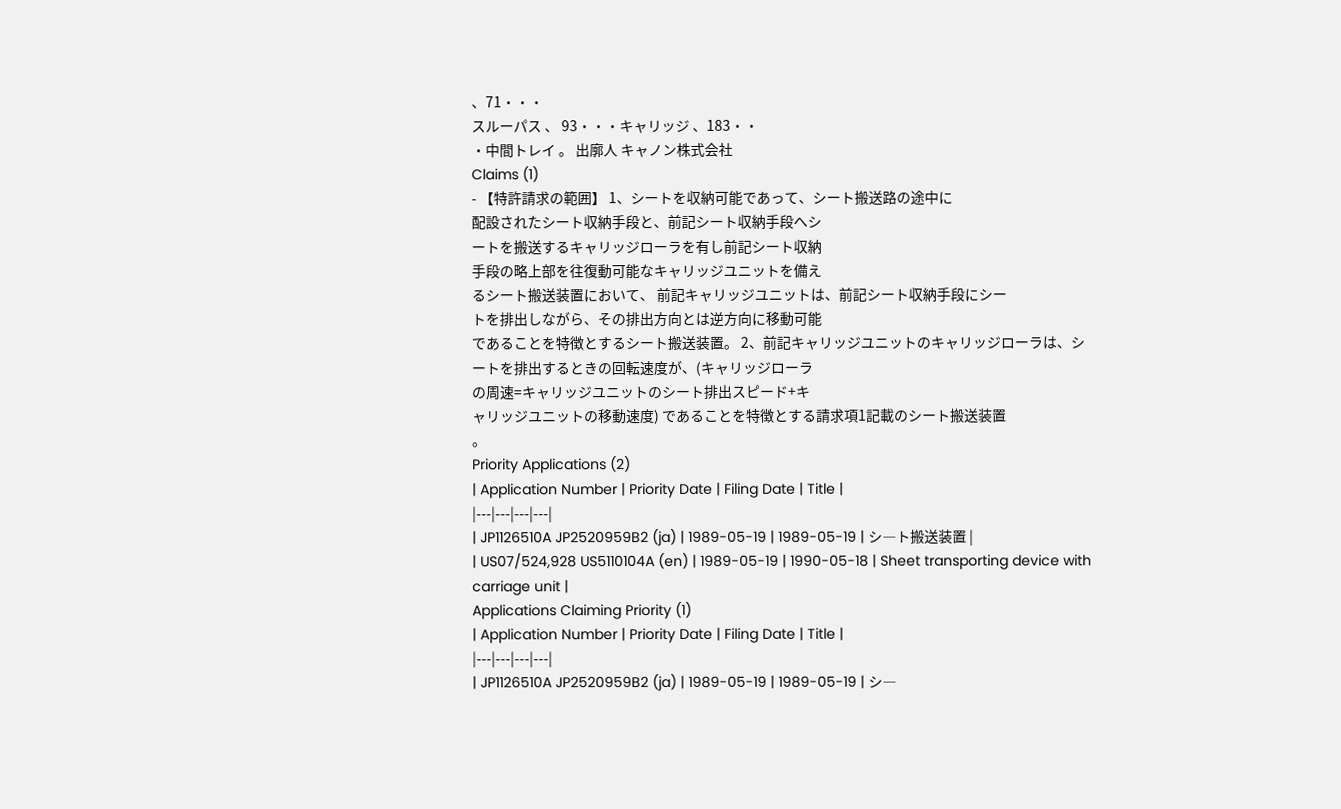、71・・・
スルーパス 、 93・・・キャリッジ 、183・・
・中間トレイ 。 出廓人 キャノン株式会社
Claims (1)
- 【特許請求の範囲】 1、シートを収納可能であって、シート搬送路の途中に
配設されたシート収納手段と、前記シート収納手段へシ
ートを搬送するキャリッジローラを有し前記シート収納
手段の略上部を往復動可能なキャリッジユニットを備え
るシート搬送装置において、 前記キャリッジユニットは、前記シート収納手段にシー
トを排出しながら、その排出方向とは逆方向に移動可能
であることを特徴とするシート搬送装置。 2、前記キャリッジユニットのキャリッジローラは、シ
ートを排出するときの回転速度が、(キャリッジローラ
の周速=キャリッジユニットのシート排出スピード+キ
ャリッジユニットの移動速度) であることを特徴とする請求項1記載のシート搬送装置
。
Priority Applications (2)
| Application Number | Priority Date | Filing Date | Title |
|---|---|---|---|
| JP1126510A JP2520959B2 (ja) | 1989-05-19 | 1989-05-19 | シ―ト搬送装置 |
| US07/524,928 US5110104A (en) | 1989-05-19 | 1990-05-18 | Sheet transporting device with carriage unit |
Applications Claiming Priority (1)
| Application Number | Priority Date | Filing Date | Title |
|---|---|---|---|
| JP1126510A JP2520959B2 (ja) | 1989-05-19 | 1989-05-19 | シ―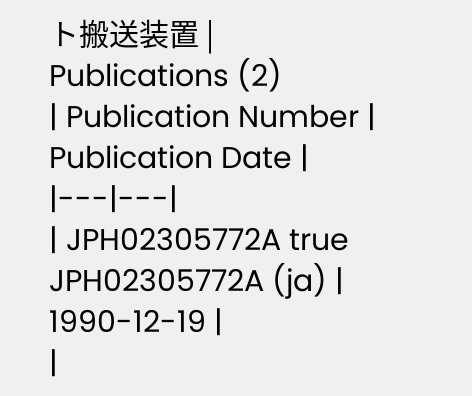ト搬送装置 |
Publications (2)
| Publication Number | Publication Date |
|---|---|
| JPH02305772A true JPH02305772A (ja) | 1990-12-19 |
|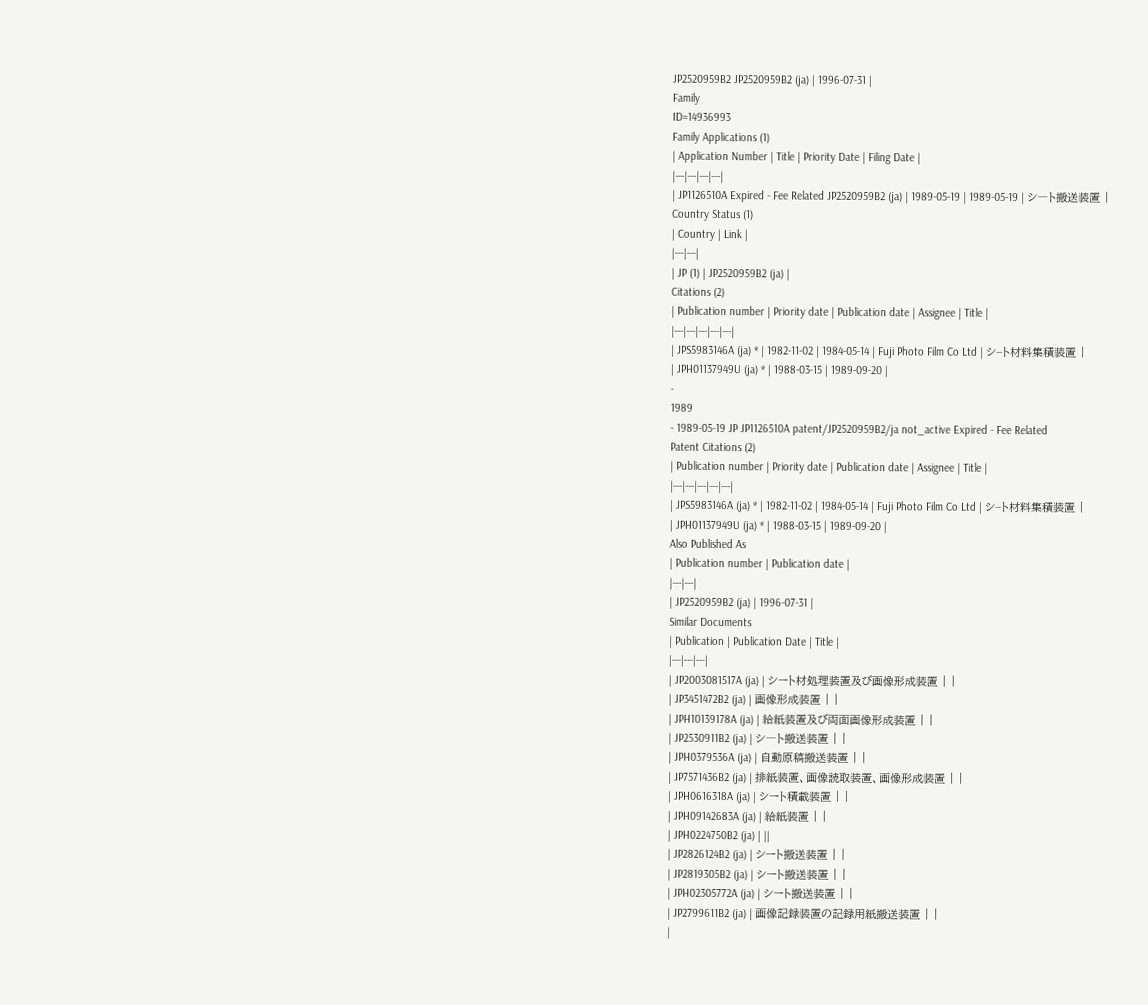JP2520959B2 JP2520959B2 (ja) | 1996-07-31 |
Family
ID=14936993
Family Applications (1)
| Application Number | Title | Priority Date | Filing Date |
|---|---|---|---|
| JP1126510A Expired - Fee Related JP2520959B2 (ja) | 1989-05-19 | 1989-05-19 | シ―ト搬送装置 |
Country Status (1)
| Country | Link |
|---|---|
| JP (1) | JP2520959B2 (ja) |
Citations (2)
| Publication number | Priority date | Publication date | Assignee | Title |
|---|---|---|---|---|
| JPS5983146A (ja) * | 1982-11-02 | 1984-05-14 | Fuji Photo Film Co Ltd | シ−ト材料集積装置 |
| JPH01137949U (ja) * | 1988-03-15 | 1989-09-20 |
-
1989
- 1989-05-19 JP JP1126510A patent/JP2520959B2/ja not_active Expired - Fee Related
Patent Citations (2)
| Publication number | Priority date | Publication date | Assignee | Title |
|---|---|---|---|---|
| JPS5983146A (ja) * | 1982-11-02 | 1984-05-14 | Fuji Photo Film Co Ltd | シ−ト材料集積装置 |
| JPH01137949U (ja) * | 1988-03-15 | 1989-09-20 |
Also Published As
| Publication number | Publication date |
|---|---|
| JP2520959B2 (ja) | 1996-07-31 |
Similar Documents
| Publication | Publication Date | Title |
|---|---|---|
| JP2003081517A (ja) | シート材処理装置及び画像形成装置 | |
| JP3451472B2 (ja) | 画像形成装置 | |
| JPH10139178A (ja) | 給紙装置及び両面画像形成装置 | |
| JP2530911B2 (ja) | シ―ト搬送装置 | |
| JPH0379536A (ja) | 自動原稿搬送装置 | |
| JP7571436B2 (ja) | 排紙装置、画像読取装置、画像形成装置 | |
| JPH0616318A (ja) | シート積載装置 | |
| JPH09142683A (ja) | 給紙装置 | |
| JPH0224750B2 (ja) | ||
| JP2826124B2 (ja) | シート搬送装置 | |
| JP2819305B2 (ja) | シート搬送装置 | |
| JPH02305772A (ja) | シート搬送装置 | |
| JP2799611B2 (ja) | 画像記録装置の記録用紙搬送装置 | |
|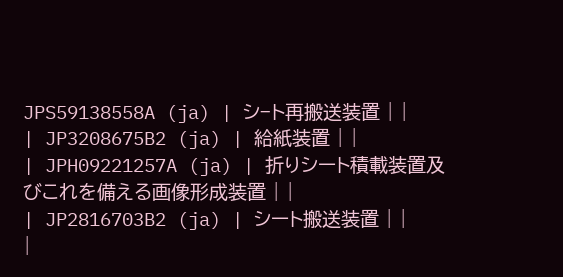JPS59138558A (ja) | シ−ト再搬送装置 | |
| JP3208675B2 (ja) | 給紙装置 | |
| JPH09221257A (ja) | 折りシート積載装置及びこれを備える画像形成装置 | |
| JP2816703B2 (ja) | シート搬送装置 | |
|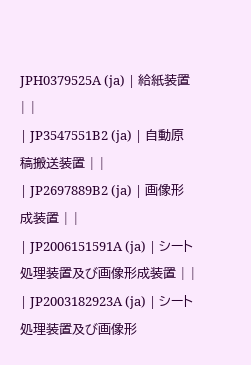JPH0379525A (ja) | 給紙装置 | |
| JP3547551B2 (ja) | 自動原稿搬送装置 | |
| JP2697889B2 (ja) | 画像形成装置 | |
| JP2006151591A (ja) | シート処理装置及び画像形成装置 | |
| JP2003182923A (ja) | シート処理装置及び画像形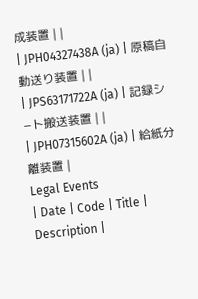成装置 | |
| JPH04327438A (ja) | 原稿自動送り装置 | |
| JPS63171722A (ja) | 記録シ−ト搬送装置 | |
| JPH07315602A (ja) | 給紙分離装置 |
Legal Events
| Date | Code | Title | Description |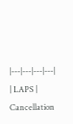|---|---|---|---|
| LAPS | Cancellation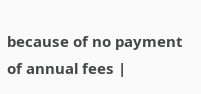because of no payment of annual fees |